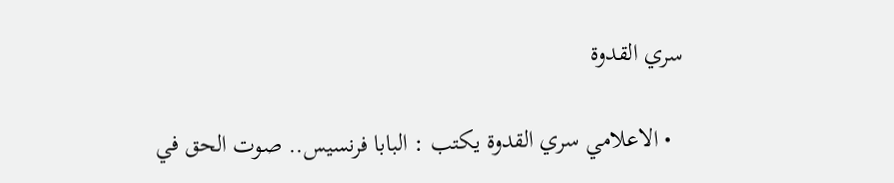سري القدوة

  • الاعلامي سري القدوة يكتب : البابا فرنسيس.. صوت الحق في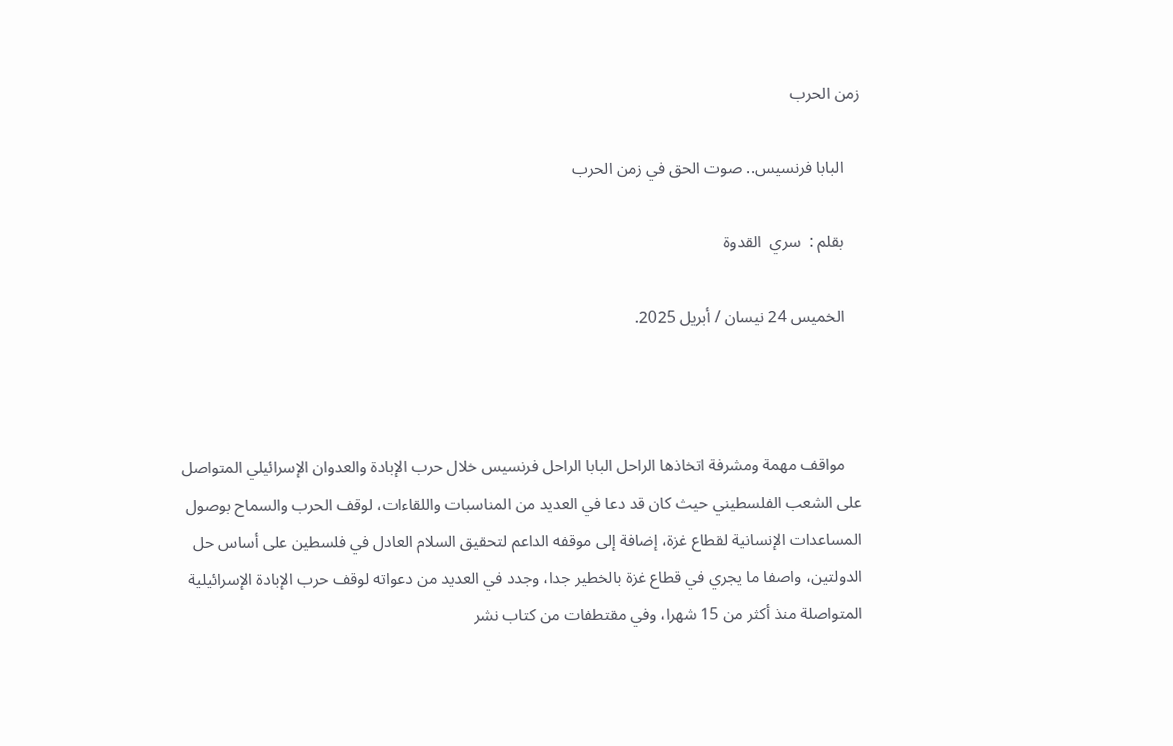زمن الحرب

    البابا فرنسيس.. صوت الحق في زمن الحرب

    بقلم :  سري  القدوة

    الخميس 24 نيسان / أبريل 2025.



    مواقف مهمة ومشرفة اتخاذها الراحل البابا الراحل فرنسيس خلال حرب الإبادة والعدوان الإسرائيلي المتواصل على الشعب الفلسطيني حيث كان قد دعا في العديد من المناسبات واللقاءات، لوقف الحرب والسماح بوصول المساعدات الإنسانية لقطاع غزة، إضافة إلى موقفه الداعم لتحقيق السلام العادل في فلسطين على أساس حل الدولتين، واصفا ما يجري في قطاع غزة بالخطير جدا، وجدد في العديد من دعواته لوقف حرب الإبادة الإسرائيلية المتواصلة منذ أكثر من 15 شهرا، وفي مقتطفات من كتاب نشر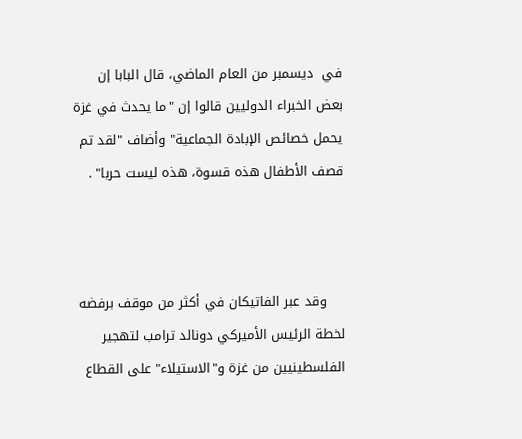في  ديسمبر من العام الماضي، قال البابا إن بعض الخبراء الدوليين قالوا إن "ما يحدث في غزة يحمل خصائص الإبادة الجماعية" وأضاف "لقد تم قصف الأطفال هذه قسوة، هذه ليست حربا" .



    وقد عبر الفاتيكان في أكثر من موقف برفضه لخطة الرئيس الأميركي دونالد ترامب لتهجير الفلسطينيين من غزة و"الاستيلاء" على القطاع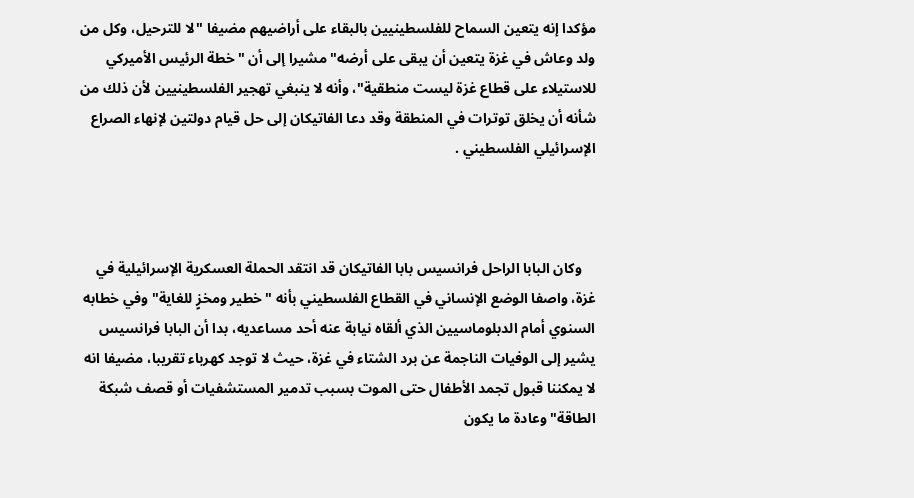مؤكدا إنه يتعين السماح للفلسطينيين بالبقاء على أراضيهم مضيفا "لا للترحيل، وكل من ولد وعاش في غزة يتعين أن يبقى على أرضه" مشيرا إلى أن "خطة الرئيس الأميركي للاستيلاء على قطاع غزة ليست منطقية"، وأنه لا ينبغي تهجير الفلسطينيين لأن ذلك من شأنه أن يخلق توترات في المنطقة وقد دعا الفاتيكان إلى حل قيام دولتين لإنهاء الصراع الإسرائيلي الفلسطيني .



    وكان البابا الراحل فرانسيس بابا الفاتيكان قد انتقد الحملة العسكرية الإسرائيلية في غزة، واصفا الوضع الإنساني في القطاع الفلسطيني بأنه "خطير ومخزٍ للغاية" وفي خطابه السنوي أمام الدبلوماسيين الذي ألقاه نيابة عنه أحد مساعديه، بدا أن البابا فرانسيس يشير إلى الوفيات الناجمة عن برد الشتاء في غزة، حيث لا توجد كهرباء تقريبا، مضيفا انه لا يمكننا قبول تجمد الأطفال حتى الموت بسبب تدمير المستشفيات أو قصف شبكة الطاقة" وعادة ما يكون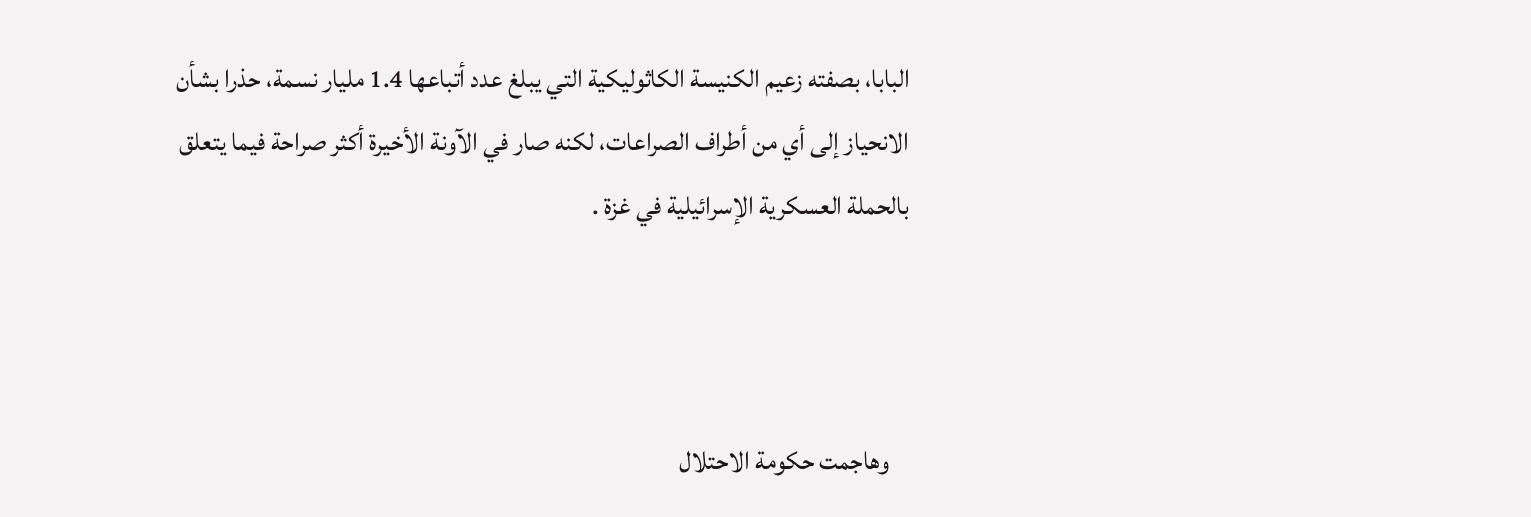البابا، بصفته زعيم الكنيسة الكاثوليكية التي يبلغ عدد أتباعها 1.4 مليار نسمة، حذرا بشأن الانحياز إلى أي من أطراف الصراعات، لكنه صار في الآونة الأخيرة أكثر صراحة فيما يتعلق بالحملة العسكرية الإسرائيلية في غزة .



    وهاجمت حكومة الاحتلال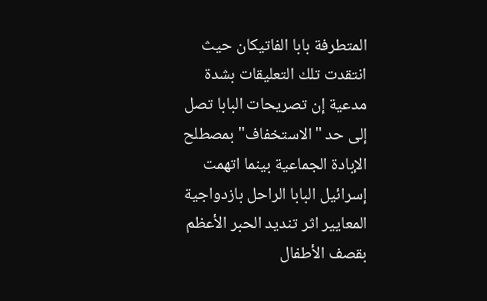المتطرفة بابا الفاتيكان حيث انتقدت تلك التعليقات بشدة مدعية إن تصريحات البابا تصل إلى حد "الاستخفاف" بمصطلح الإبادة الجماعية بينما اتهمت إسرائيل البابا الراحل بازدواجية المعايير اثر تنديد الحبر الأعظم بقصف الأطفال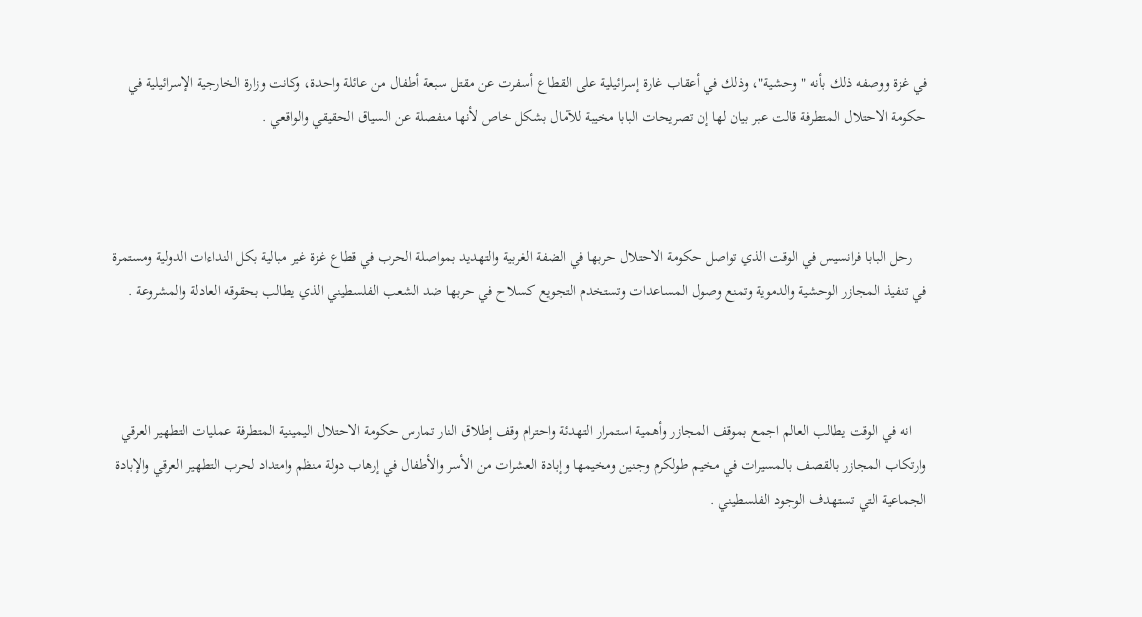في غزة ووصفه ذلك بأنه "وحشية"، وذلك في أعقاب غارة إسرائيلية على القطاع أسفرت عن مقتل سبعة أطفال من عائلة واحدة، وكانت وزارة الخارجية الإسرائيلية في حكومة الاحتلال المتطرفة قالت عبر بيان لها إن تصريحات البابا مخيبة للآمال بشكل خاص لأنها منفصلة عن السياق الحقيقي والواقعي .



    رحل البابا فرانسيس في الوقت الذي تواصل حكومة الاحتلال حربها في الضفة الغربية والتهديد بمواصلة الحرب في قطاع غزة غير مبالية بكل النداءات الدولية ومستمرة في تنفيذ المجازر الوحشية والدموية وتمنع وصول المساعدات وتستخدم التجويع كسلاح في حربها ضد الشعب الفلسطيني الذي يطالب بحقوقه العادلة والمشروعة .



    انه في الوقت يطالب العالم اجمع بموقف المجازر وأهمية استمرار التهدئة واحترام وقف إطلاق النار تمارس حكومة الاحتلال اليمينية المتطرفة عمليات التطهير العرقي وارتكاب المجازر بالقصف بالمسيرات في مخيم طولكرم وجنين ومخيمها وإبادة العشرات من الأسر والأطفال في إرهاب دولة منظم وامتداد لحرب التطهير العرقي والإبادة الجماعية التي تستهدف الوجود الفلسطيني .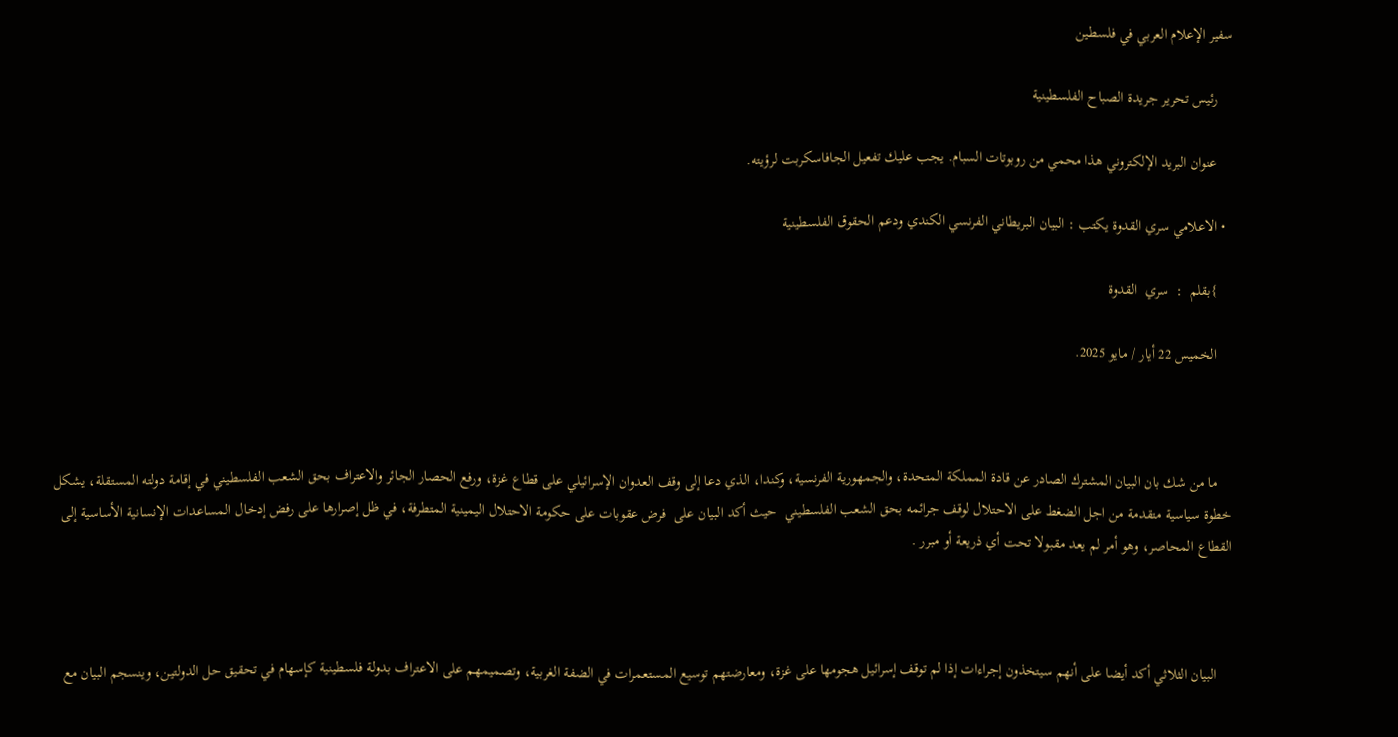سفير الإعلام العربي في فلسطين

    رئيس تحرير جريدة الصباح الفلسطينية

    عنوان البريد الإلكتروني هذا محمي من روبوتات السبام. يجب عليك تفعيل الجافاسكربت لرؤيته.

  • الاعلامي سري القدوة يكتب : البيان البريطاني الفرنسي الكندي ودعم الحقوق الفلسطينية

    }بقلم  :  سري  القدوة

    الخميس 22 أيار / مايو 2025.



    ما من شك بان البيان المشترك الصادر عن قادة المملكة المتحدة، والجمهورية الفرنسية، وكندا، الذي دعا إلى وقف العدوان الإسرائيلي على قطاع غزة، ورفع الحصار الجائر والاعتراف بحق الشعب الفلسطيني في إقامة دولته المستقلة، يشكل خطوة سياسية متقدمة من اجل الضغط على الاحتلال لوقف جرائمه بحق الشعب الفلسطيني  حيث أكد البيان على  فرض عقوبات على حكومة الاحتلال اليمينية المتطرفة، في ظل إصرارها على رفض إدخال المساعدات الإنسانية الأساسية إلى القطاع المحاصر، وهو أمر لم يعد مقبولا تحت أي ذريعة أو مبرر .



    البيان الثلاثي أكد أيضا على أنهم سيتخذون إجراءات إذا لم توقف إسرائيل هجومها على غزة، ومعارضتهم توسيع المستعمرات في الضفة الغربية، وتصميمهم على الاعتراف بدولة فلسطينية كإسهام في تحقيق حل الدولتين، وينسجم البيان مع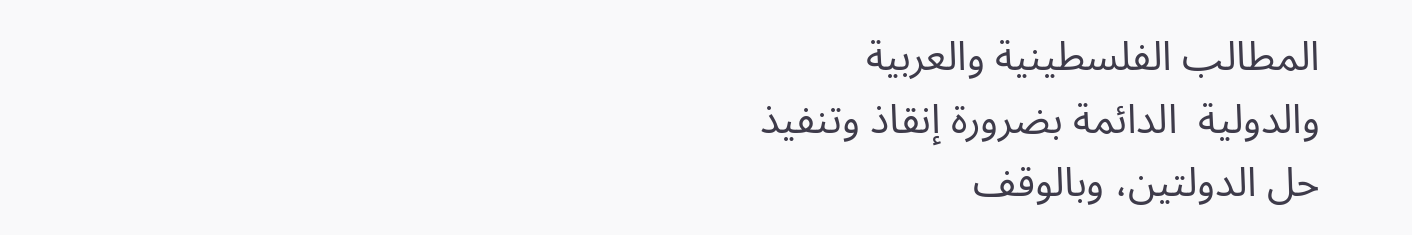المطالب الفلسطينية والعربية والدولية  الدائمة بضرورة إنقاذ وتنفيذ حل الدولتين، وبالوقف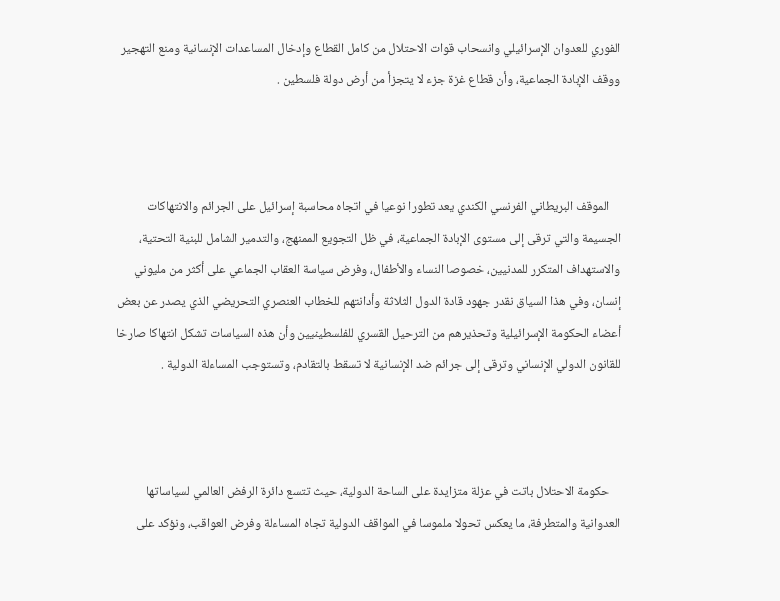الفوري للعدوان الإسرائيلي وانسحاب قوات الاحتلال من كامل القطاع وإدخال المساعدات الإنسانية ومنع التهجير ووقف الإبادة الجماعية، وأن قطاع غزة جزء لا يتجزأ من أرض دولة فلسطين .



    الموقف البريطاني الفرنسي الكندي يعد تطورا نوعيا في اتجاه محاسبة إسرائيل على الجرائم والانتهاكات الجسيمة والتي ترقى إلى مستوى الإبادة الجماعية، في ظل التجويع الممنهج، والتدمير الشامل للبنية التحتية، والاستهداف المتكرر للمدنيين، خصوصا النساء والأطفال، وفرض سياسة العقاب الجماعي على أكثر من مليوني إنسان، وفي هذا السياق نقدر جهود قادة الدول الثلاثة وأدانتهم للخطاب العنصري التحريضي الذي يصدر عن بعض أعضاء الحكومة الإسرائيلية وتحذيرهم من الترحيل القسري للفلسطينيين وأن هذه السياسات تشكل انتهاكا صارخا للقانون الدولي الإنساني وترقى إلى جرائم ضد الإنسانية لا تسقط بالتقادم، وتستوجب المساءلة الدولية .



    حكومة الاحتلال باتت في عزلة متزايدة على الساحة الدولية، حيث تتسع دائرة الرفض العالمي لسياساتها العدوانية والمتطرفة، ما يعكس تحولا ملموسا في المواقف الدولية تجاه المساءلة وفرض العواقب، ونؤكد على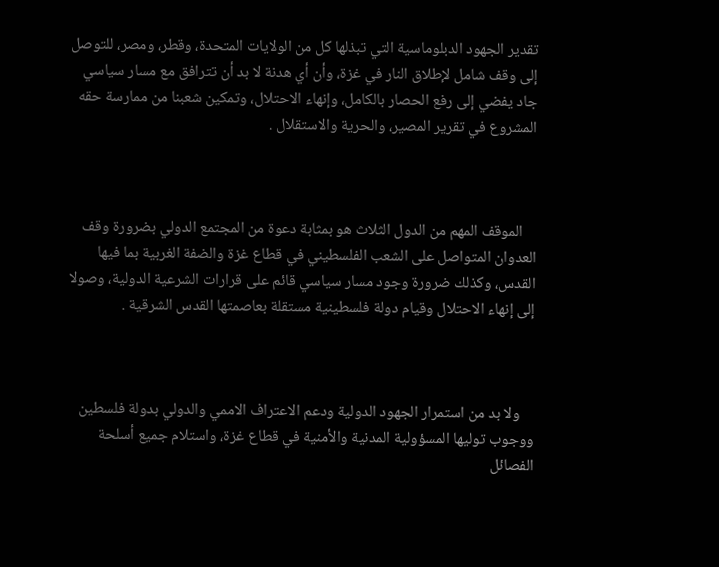تقدير الجهود الدبلوماسية التي تبذلها كل من الولايات المتحدة، وقطر، ومصر، للتوصل إلى وقف شامل لإطلاق النار في غزة، وأن أي هدنة لا بد أن تترافق مع مسار سياسي جاد يفضي إلى رفع الحصار بالكامل، وإنهاء الاحتلال، وتمكين شعبنا من ممارسة حقه المشروع في تقرير المصير، والحرية والاستقلال .



    الموقف المهم من الدول الثلاث هو بمثابة دعوة من المجتمع الدولي بضرورة وقف العدوان المتواصل على الشعب الفلسطيني في قطاع غزة والضفة الغربية بما فيها القدس، وكذلك ضرورة وجود مسار سياسي قائم على قرارات الشرعية الدولية، وصولا إلى إنهاء الاحتلال وقيام دولة فلسطينية مستقلة بعاصمتها القدس الشرقية .



    ولا بد من استمرار الجهود الدولية ودعم الاعتراف الاممي والدولي بدولة فلسطين ووجوب توليها المسؤولية المدنية والأمنية في قطاع غزة، واستلام جميع أسلحة الفصائل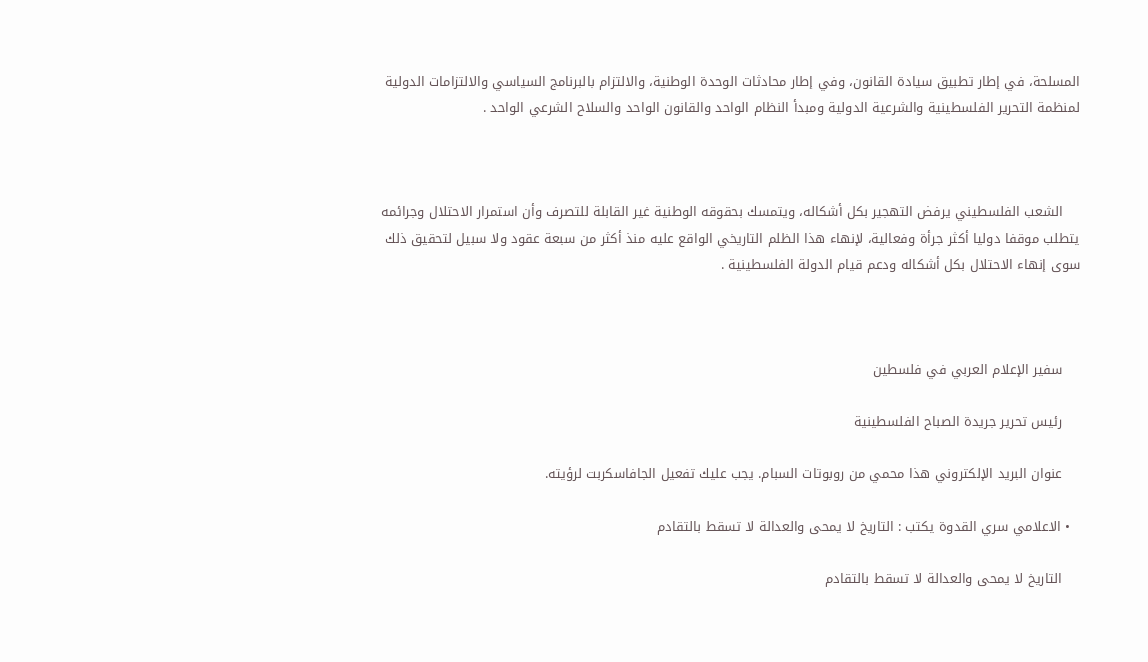المسلحة، في إطار تطبيق سيادة القانون، وفي إطار محادثات الوحدة الوطنية، والالتزام بالبرنامج السياسي والالتزامات الدولية لمنظمة التحرير الفلسطينية والشرعية الدولية ومبدأ النظام الواحد والقانون الواحد والسلاح الشرعي الواحد .



    الشعب الفلسطيني يرفض التهجير بكل أشكاله، ويتمسك بحقوقه الوطنية غير القابلة للتصرف وأن استمرار الاحتلال وجرائمه يتطلب موقفا دوليا أكثر جرأة وفعالية، لإنهاء هذا الظلم التاريخي الواقع عليه منذ أكثر من سبعة عقود ولا سبيل لتحقيق ذلك سوى إنهاء الاحتلال بكل أشكاله ودعم قيام الدولة الفلسطينية .



    سفير الإعلام العربي في فلسطين

    رئيس تحرير جريدة الصباح الفلسطينية

    عنوان البريد الإلكتروني هذا محمي من روبوتات السبام. يجب عليك تفعيل الجافاسكربت لرؤيته.

  • الاعلامي سري القدوة يكتب : التاريخ لا يمحى والعدالة لا تسقط بالتقادم

    التاريخ لا يمحى والعدالة لا تسقط بالتقادم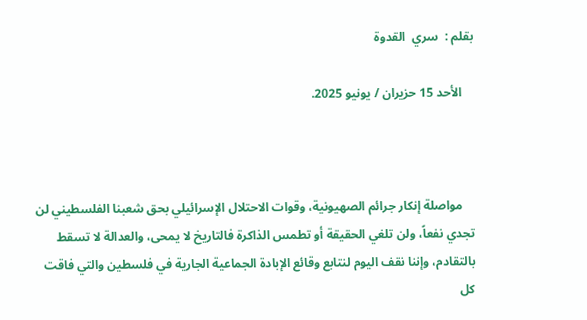بقلم :  سري  القدوة

    الأحد 15 حزيران / يونيو 2025.



    مواصلة إنكار جرائم الصهيونية، وقوات الاحتلال الإسرائيلي بحق شعبنا الفلسطيني لن تجدي نفعاً، ولن تلغي الحقيقة أو تطمس الذاكرة فالتاريخ لا يمحى، والعدالة لا تسقط بالتقادم، وإننا نقف اليوم لنتابع وقائع الإبادة الجماعية الجارية في فلسطين والتي فاقت كل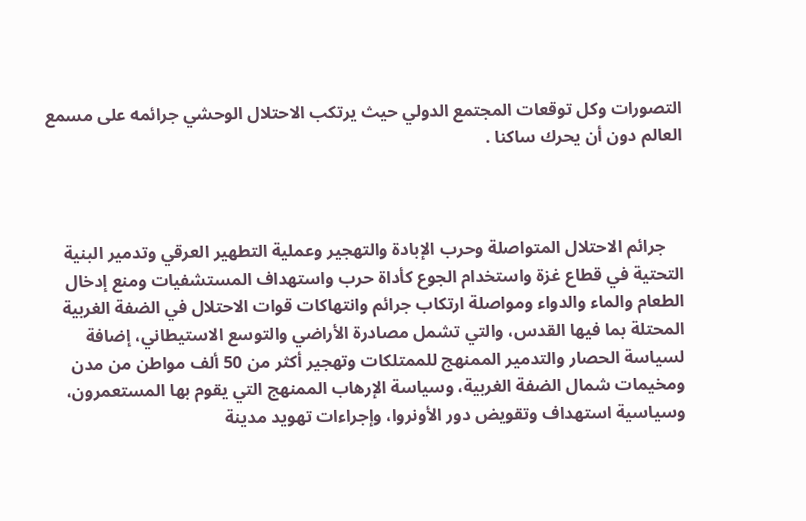التصورات وكل توقعات المجتمع الدولي حيث يرتكب الاحتلال الوحشي جرائمه على مسمع العالم دون أن يحرك ساكنا .



    جرائم الاحتلال المتواصلة وحرب الإبادة والتهجير وعملية التطهير العرقي وتدمير البنية التحتية في قطاع غزة واستخدام الجوع كأداة حرب واستهداف المستشفيات ومنع إدخال الطعام والماء والدواء ومواصلة ارتكاب جرائم وانتهاكات قوات الاحتلال في الضفة الغربية المحتلة بما فيها القدس، والتي تشمل مصادرة الأراضي والتوسع الاستيطاني، إضافة لسياسة الحصار والتدمير الممنهج للممتلكات وتهجير أكثر من 50 ألف مواطن من مدن ومخيمات شمال الضفة الغربية، وسياسة الإرهاب الممنهج التي يقوم بها المستعمرون، وسياسية استهداف وتقويض دور الأونروا، وإجراءات تهويد مدينة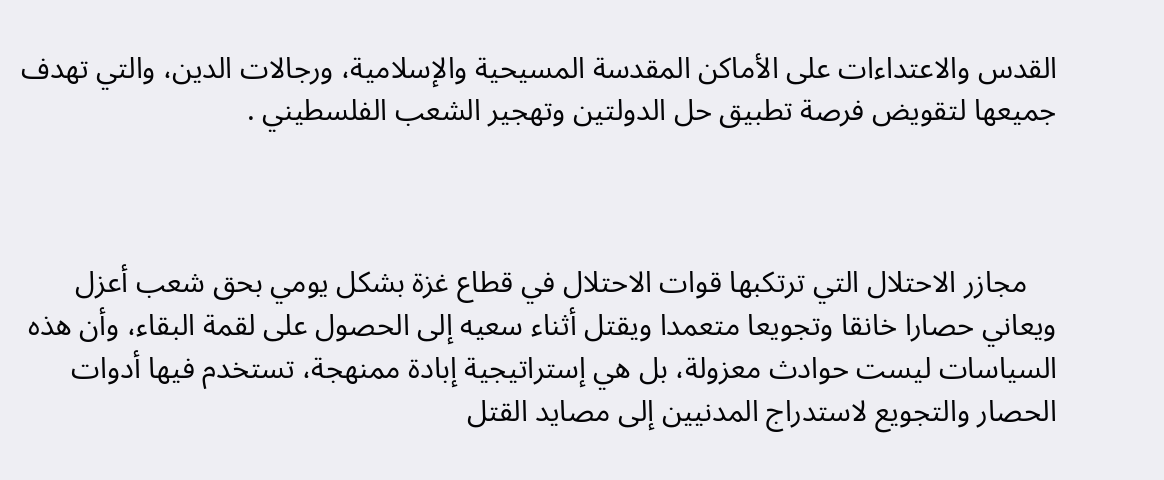القدس والاعتداءات على الأماكن المقدسة المسيحية والإسلامية، ورجالات الدين، والتي تهدف جميعها لتقويض فرصة تطبيق حل الدولتين وتهجير الشعب الفلسطيني .



    مجازر الاحتلال التي ترتكبها قوات الاحتلال في قطاع غزة بشكل يومي بحق شعب أعزل ويعاني حصارا خانقا وتجويعا متعمدا ويقتل أثناء سعيه إلى الحصول على لقمة البقاء، وأن هذه السياسات ليست حوادث معزولة، بل هي إستراتيجية إبادة ممنهجة، تستخدم فيها أدوات الحصار والتجويع لاستدراج المدنيين إلى مصايد القتل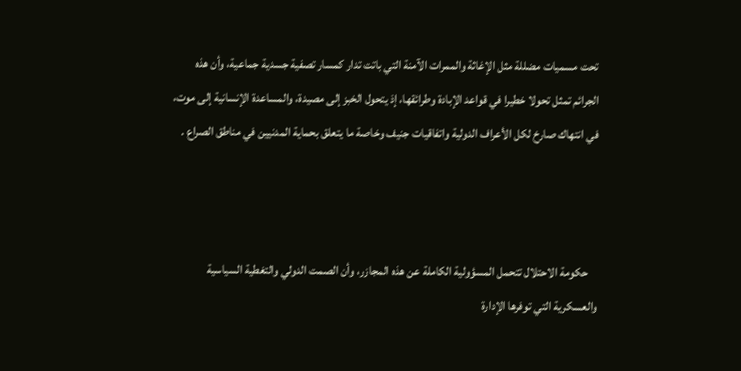تحت مسميات مضللة مثل الإغاثة والممرات الآمنة التي باتت تدار كمسار تصفية جسدية جماعية، وأن هذه الجرائم تمثل تحولا خطيرا في قواعد الإبادة وطرائقها، إذ يتحول الخبز إلى مصيدة، والمساعدة الإنسانية إلى موت، في انتهاك صارخ لكل الأعراف الدولية واتفاقيات جنيف وخاصة ما يتعلق بحماية المدنيين في مناطق الصراع .



    حكومة الاحتلال تتحمل المسؤولية الكاملة عن هذه المجازر، وأن الصمت الدولي والتغطية السياسية والعسكرية التي توفرها الإدارة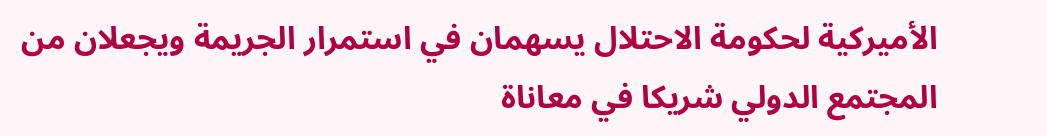الأميركية لحكومة الاحتلال يسهمان في استمرار الجريمة ويجعلان من المجتمع الدولي شريكا في معاناة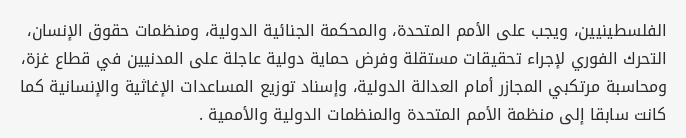الفلسطينيين، ويجب على الأمم المتحدة، والمحكمة الجنائية الدولية، ومنظمات حقوق الإنسان، التحرك الفوري لإجراء تحقيقات مستقلة وفرض حماية دولية عاجلة على المدنيين في قطاع غزة، ومحاسبة مرتكبي المجازر أمام العدالة الدولية، وإسناد توزيع المساعدات الإغاثية والإنسانية كما كانت سابقا إلى منظمة الأمم المتحدة والمنظمات الدولية والأممية .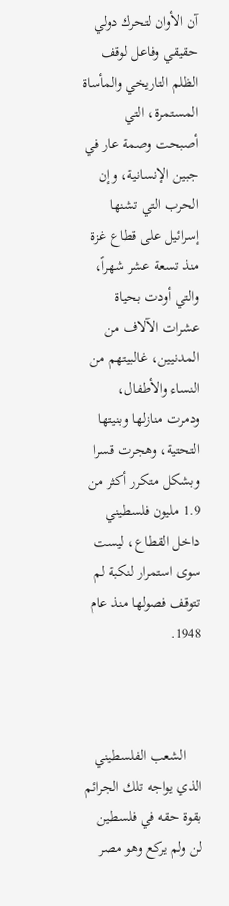آن الأوان لتحرك دولي حقيقي وفاعل لوقف الظلم التاريخي والمأساة المستمرة، التي أصبحت وصمة عار في جبين الإنسانية، وإن الحرب التي تشنها إسرائيل على قطاع غزة منذ تسعة عشر شهراً، والتي أودت بحياة عشرات الآلاف من المدنيين، غالبيتهم من النساء والأطفال، ودمرت منازلها وبنيتها التحتية، وهجرت قسرا وبشكل متكرر أكثر من 1.9 مليون فلسطيني داخل القطاع، ليست سوى استمرار لنكبة لم تتوقف فصولها منذ عام 1948.



    الشعب الفلسطيني الذي يواجه تلك الجرائم بقوة حقه في فلسطين لن ولم يركع وهو مصر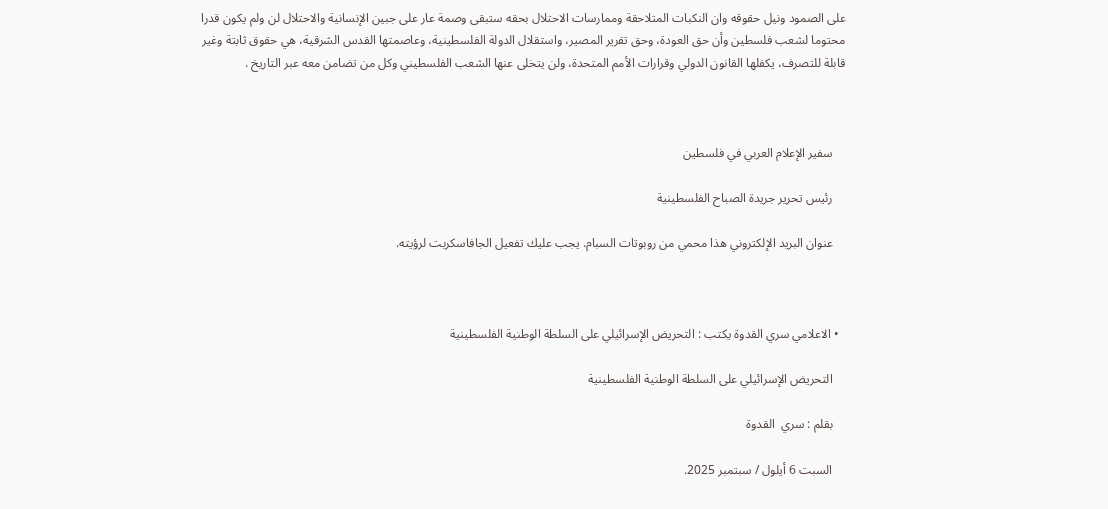على الصمود ونيل حقوقه وان النكبات المتلاحقة وممارسات الاحتلال بحقه ستبقى وصمة عار على جبين الإنسانية والاحتلال لن ولم يكون قدرا محتوما لشعب فلسطين وأن حق العودة، وحق تقرير المصير، واستقلال الدولة الفلسطينية، وعاصمتها القدس الشرقية، هي حقوق ثابتة وغير قابلة للتصرف، يكفلها القانون الدولي وقرارات الأمم المتحدة، ولن يتخلى عنها الشعب الفلسطيني وكل من تضامن معه عبر التاريخ .



    سفير الإعلام العربي في فلسطين

    رئيس تحرير جريدة الصباح الفلسطينية

    عنوان البريد الإلكتروني هذا محمي من روبوتات السبام. يجب عليك تفعيل الجافاسكربت لرؤيته.



  • الاعلامي سري القدوة يكتب : التحريض الإسرائيلي على السلطة الوطنية الفلسطينية

    التحريض الإسرائيلي على السلطة الوطنية الفلسطينية

    بقلم : سري  القدوة

    السبت 6 أيلول / سبتمبر 2025.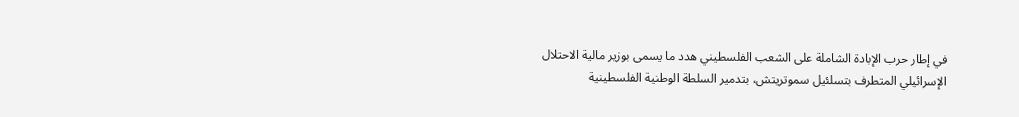في إطار حرب الإبادة الشاملة على الشعب الفلسطيني هدد ما يسمى بوزير مالية الاحتلال الإسرائيلي المتطرف بتسلئيل سموتريتش، بتدمير السلطة الوطنية الفلسطينية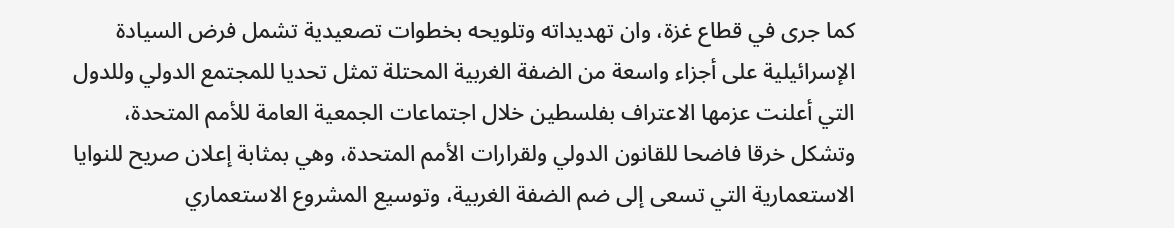كما جرى في قطاع غزة، وان تهديداته وتلويحه بخطوات تصعيدية تشمل فرض السيادة الإسرائيلية على أجزاء واسعة من الضفة الغربية المحتلة تمثل تحديا للمجتمع الدولي وللدول التي أعلنت عزمها الاعتراف بفلسطين خلال اجتماعات الجمعية العامة للأمم المتحدة، وتشكل خرقا فاضحا للقانون الدولي ولقرارات الأمم المتحدة، وهي بمثابة إعلان صريح للنوايا الاستعمارية التي تسعى إلى ضم الضفة الغربية، وتوسيع المشروع الاستعماري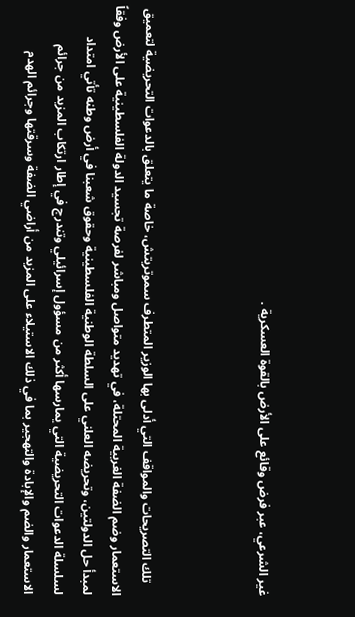غير الشرعي، عبر فرض وقائع على الأرض بالقوة العسكرية .



    تلك التصريحات والمواقف التي أدلى بها الوزير المتطرف سموتريتش، خاصة ما يتعلق بالدعوات التحريضية لتعميق الاستعمار وضم الضفة الغربية المحتلة، في تهديد متواصل ومباشر لفرصة تجسيد الدولة الفلسطينية على الأرض وفقاً لمبدأ حل الدولتين، وتحريضه العلني على السلطة الوطنية الفلسطينية وحقوق شعبنا في أرض وطنه تأتي امتداد لسلسلة الدعوات التحريضية التي يمارسها أكثر من مسؤول إسرائيلي وتندرج في إطار ارتكاب المزيد من جرائم الاستعمار والضم والإبادة والتهجير بما في ذلك الاستيلاء على المزيد من أراضي الضفة وسرقتها وجرائم الهدم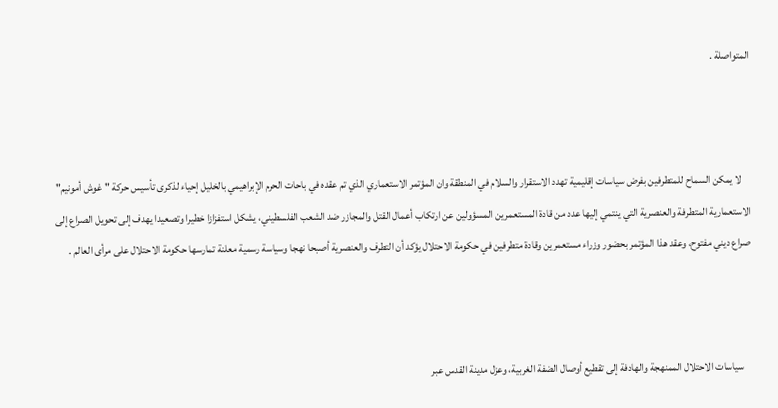المتواصلة .



    لا يمكن السماح للمتطرفين بفرض سياسات إقليمية تهدد الاستقرار والسلام في المنطقة وان المؤتمر الاستعماري الذي تم عقده في باحات الحرم الإبراهيمي بالخليل إحياء لذكرى تأسيس حركة "غوش أمونيم" الاستعمارية المتطرفة والعنصرية التي ينتمي إليها عدد من قادة المستعمرين المسؤولين عن ارتكاب أعمال القتل والمجازر ضد الشعب الفلسطيني، يشكل استفزازا خطيرا وتصعيدا يهدف إلى تحويل الصراع إلى صراع ديني مفتوح، وعقد هذا المؤتمر بحضور وزراء مستعمرين وقادة متطرفين في حكومة الاحتلال يؤكد أن التطرف والعنصرية أصبحا نهجا وسياسة رسمية معلنة تمارسها حكومة الاحتلال على مرأى العالم .



    سياسات الاحتلال الممنهجة والهادفة إلى تقطيع أوصال الضفة الغربية، وعزل مدينة القدس عبر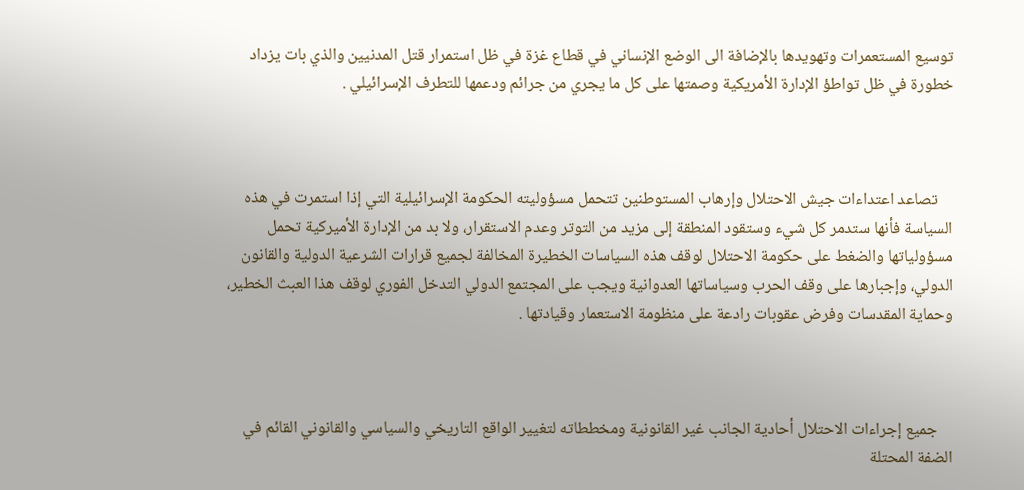توسيع المستعمرات وتهويدها بالإضافة الى الوضع الإنساني في قطاع غزة في ظل استمرار قتل المدنيين والذي بات يزداد خطورة في ظل تواطؤ الإدارة الأمريكية وصمتها على كل ما يجري من جرائم ودعمها للتطرف الإسرائيلي .



    تصاعد اعتداءات جيش الاحتلال وإرهاب المستوطنين تتحمل مسؤوليته الحكومة الإسرائيلية التي إذا استمرت في هذه السياسة فأنها ستدمر كل شيء وستقود المنطقة إلى مزيد من التوتر وعدم الاستقرار، ولا بد من الإدارة الأميركية تحمل مسؤولياتها والضغط على حكومة الاحتلال لوقف هذه السياسات الخطيرة المخالفة لجميع قرارات الشرعية الدولية والقانون الدولي، وإجبارها على وقف الحرب وسياساتها العدوانية ويجب على المجتمع الدولي التدخل الفوري لوقف هذا العبث الخطير، وحماية المقدسات وفرض عقوبات رادعة على منظومة الاستعمار وقيادتها .



    جميع إجراءات الاحتلال أحادية الجانب غير القانونية ومخططاته لتغيير الواقع التاريخي والسياسي والقانوني القائم في الضفة المحتلة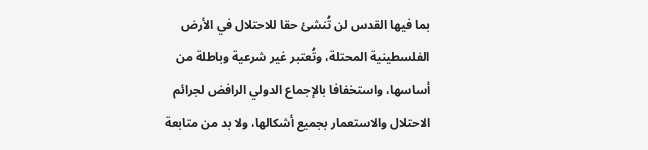بما فيها القدس لن تُنشئ حقا للاحتلال في الأرض الفلسطينية المحتلة، وتُعتبر غير شرعية وباطلة من أساسها، واستخفافا بالإجماع الدولي الرافض لجرائم الاحتلال والاستعمار بجميع أشكالها، ولا بد من متابعة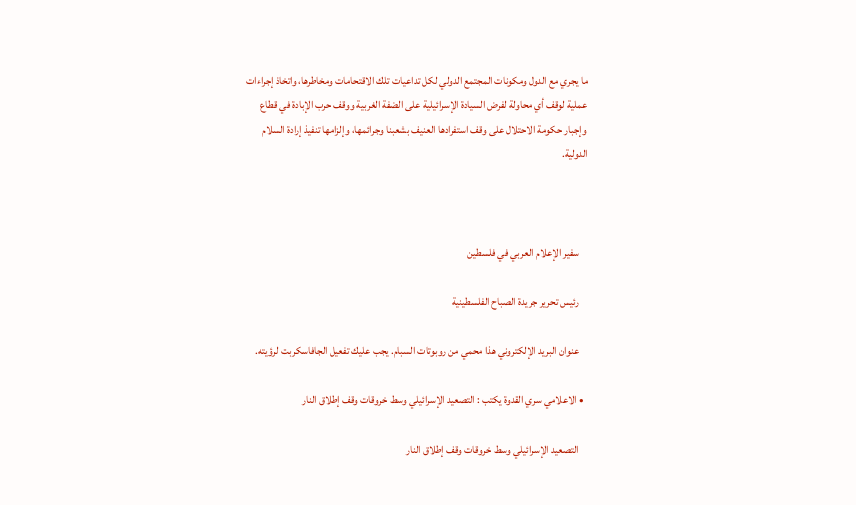ما يجري مع الدول ومكونات المجتمع الدولي لكل تداعيات تلك الاقتحامات ومخاطرها، واتخاذ إجراءات عملية لوقف أي محاولة لفرض السيادة الإسرائيلية على الضفة الغربية ووقف حرب الإبادة في قطاع وإجبار حكومة الاحتلال على وقف استفرادها العنيف بشعبنا وجرائمها، وإلزامها تنفيذ إرادة السلام الدولية.



    سفير الإعلام العربي في فلسطين

    رئيس تحرير جريدة الصباح الفلسطينية

    عنوان البريد الإلكتروني هذا محمي من روبوتات السبام. يجب عليك تفعيل الجافاسكربت لرؤيته.

  • الاعلامي سري القدوة يكتب : التصعيد الإسرائيلي وسط خروقات وقف إطلاق النار

    التصعيد الإسرائيلي وسط خروقات وقف إطلاق النار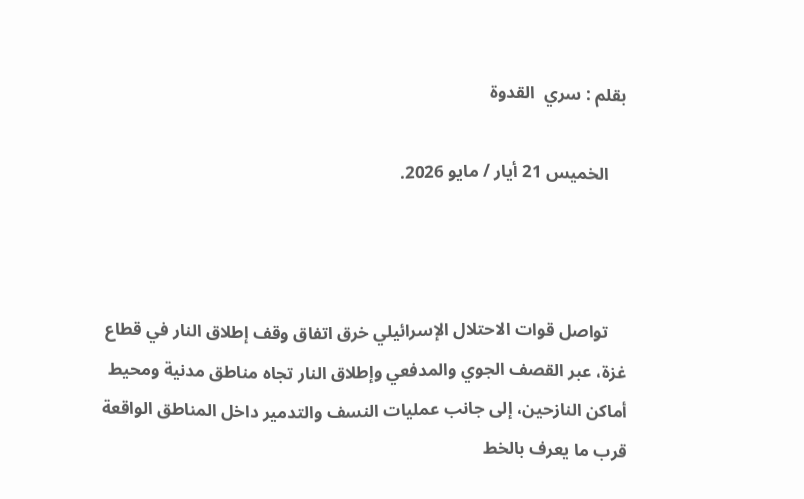بقلم : سري  القدوة

    الخميس 21 أيار / مايو 2026.



    تواصل قوات الاحتلال الإسرائيلي خرق اتفاق وقف إطلاق النار في قطاع غزة، عبر القصف الجوي والمدفعي وإطلاق النار تجاه مناطق مدنية ومحيط أماكن النازحين، إلى جانب عمليات النسف والتدمير داخل المناطق الواقعة قرب ما يعرف بالخط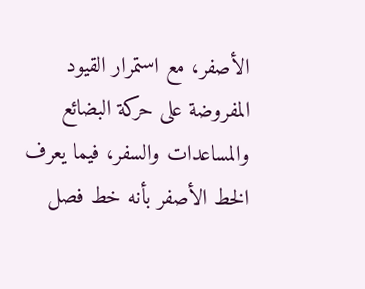الأصفر، مع استمرار القيود المفروضة على حركة البضائع والمساعدات والسفر، فيما يعرف الخط الأصفر بأنه خط فصل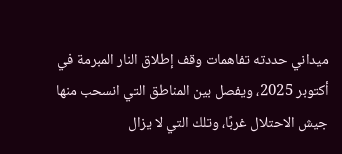ميداني حددته تفاهمات وقف إطلاق النار المبرمة في أكتوبر 2025، ويفصل بين المناطق التي انسحب منها جيش الاحتلال غربًا، وتلك التي لا يزال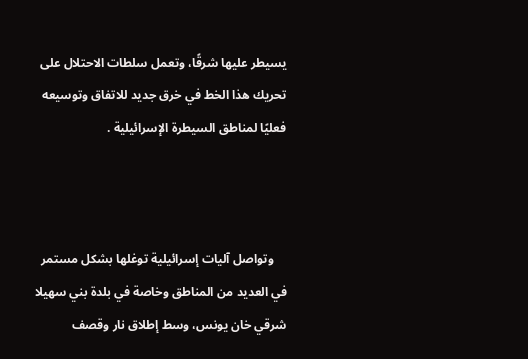يسيطر عليها شرقًا، وتعمل سلطات الاحتلال على  تحريك هذا الخط في خرق جديد للاتفاق وتوسيعه فعليًا لمناطق السيطرة الإسرائيلية .



    وتواصل آليات إسرائيلية توغلها بشكل مستمر في العديد من المناطق وخاصة في بلدة بني سهيلا شرقي خان يونس، وسط إطلاق نار وقصف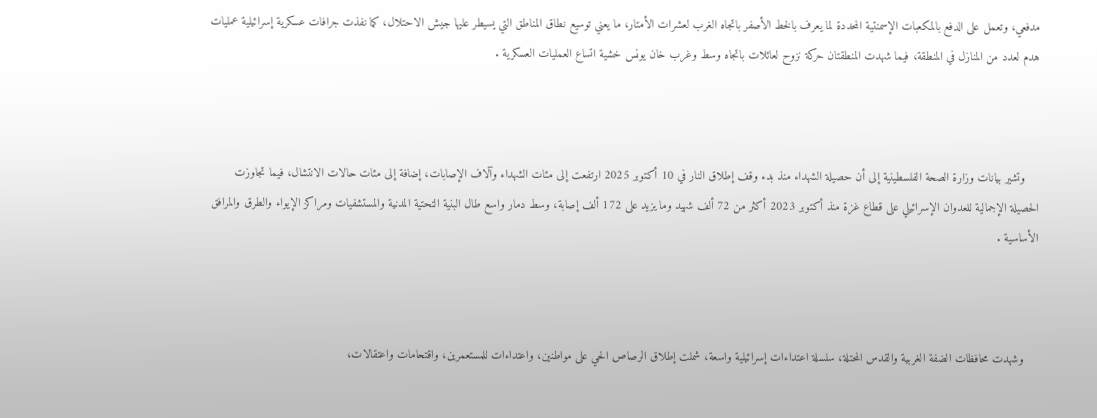مدفعي، وتعمل على الدفع بالمكعبات الإسمنتية المحددة لما يعرف بالخط الأصفر باتجاه الغرب لعشرات الأمتار، ما يعني توسيع نطاق المناطق التي يسيطر عليها جيش الاحتلال، كما نفذت جرافات عسكرية إسرائيلية عمليات هدم لعدد من المنازل في المنطقة، فيما شهدت المنطقتان حركة نزوح لعائلات باتجاه وسط وغرب خان يونس خشية اتساع العمليات العسكرية .



    وتشير بيانات وزارة الصحة الفلسطينية إلى أن حصيلة الشهداء منذ بدء وقف إطلاق النار في 10 أكتوبر 2025 ارتفعت إلى مئات الشهداء وآلاف الإصابات، إضافة إلى مئات حالات الانتشال، فيما تجاوزت الحصيلة الإجمالية للعدوان الإسرائيلي على قطاع غزة منذ أكتوبر 2023 أكثر من 72 ألف شهيد وما يزيد على 172 ألف إصابة، وسط دمار واسع طال البنية التحتية المدنية والمستشفيات ومراكز الإيواء والطرق والمرافق الأساسية .



    وشهدت محافظات الضفة الغربية والقدس المحتلة، سلسلة اعتداءات إسرائيلية واسعة، شملت إطلاق الرصاص الحي على مواطنين، واعتداءات للمستعمرين، واقتحامات واعتقالات،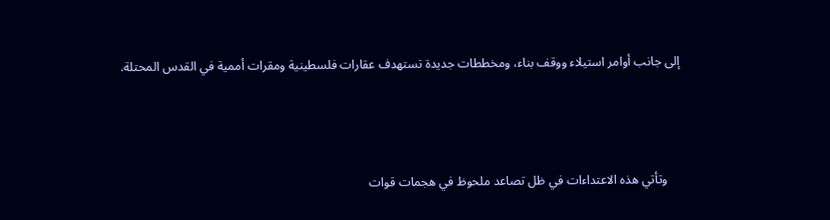إلى جانب أوامر استيلاء ووقف بناء، ومخططات جديدة تستهدف عقارات فلسطينية ومقرات أممية في القدس المحتلة.



    وتأتي هذه الاعتداءات في ظل تصاعد ملحوظ في هجمات قوات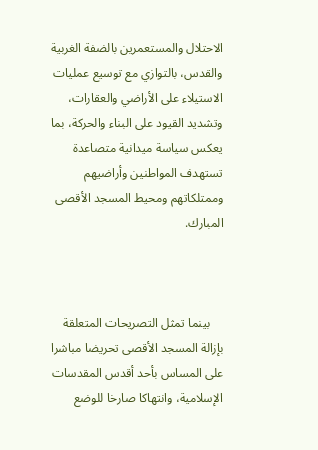الاحتلال والمستعمرين بالضفة الغربية والقدس، بالتوازي مع توسيع عمليات الاستيلاء على الأراضي والعقارات، وتشديد القيود على البناء والحركة، بما يعكس سياسة ميدانية متصاعدة تستهدف المواطنين وأراضيهم وممتلكاتهم ومحيط المسجد الأقصى المبارك.



    بينما تمثل التصريحات المتعلقة بإزالة المسجد الأقصى تحريضا مباشرا على المساس بأحد أقدس المقدسات الإسلامية، وانتهاكا صارخا للوضع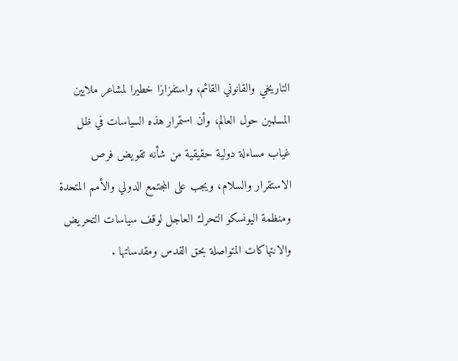التاريخي والقانوني القائم، واستفزازا خطيرا لمشاعر ملايين المسلمين حول العالم، وأن استمرار هذه السياسات في ظل غياب مساءلة دولية حقيقية من شأنه تقويض فرص الاستقرار والسلام، ويجب على المجتمع الدولي والأمم المتحدة ومنظمة اليونسكو التحرك العاجل لوقف سياسات التحريض والانتهاكات المتواصلة بحق القدس ومقدساتها .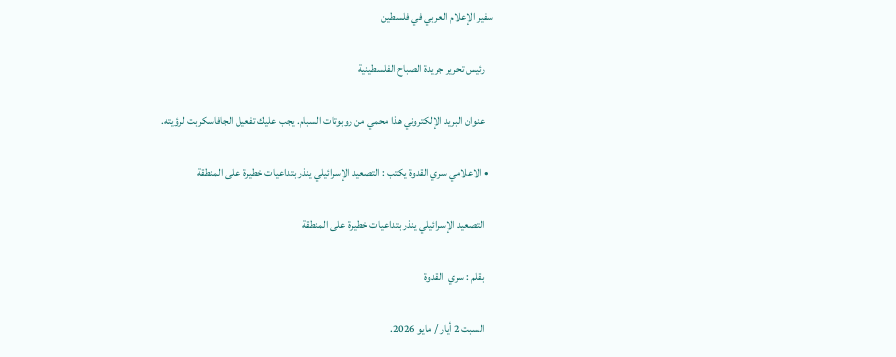سفير الإعلام العربي في فلسطين

    رئيس تحرير جريدة الصباح الفلسطينية

    عنوان البريد الإلكتروني هذا محمي من روبوتات السبام. يجب عليك تفعيل الجافاسكربت لرؤيته.

  • الاعلامي سري القدوة يكتب : التصعيد الإسرائيلي ينذر بتداعيات خطيرة على المنطقة

    التصعيد الإسرائيلي ينذر بتداعيات خطيرة على المنطقة

    بقلم : سري  القدوة

    السبت 2 أيار / مايو 2026.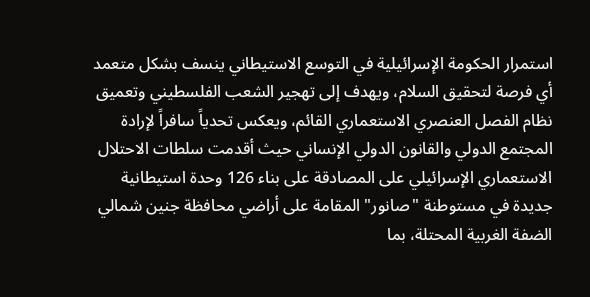استمرار الحكومة الإسرائيلية في التوسع الاستيطاني ينسف بشكل متعمد أي فرصة لتحقيق السلام، ويهدف إلى تهجير الشعب الفلسطيني وتعميق نظام الفصل العنصري الاستعماري القائم، ويعكس تحدياً سافراً لإرادة المجتمع الدولي والقانون الدولي الإنساني حيث أقدمت سلطات الاحتلال الاستعماري الإسرائيلي على المصادقة على بناء 126 وحدة استيطانية جديدة في مستوطنة "صانور" المقامة على أراضي محافظة جنين شمالي الضفة الغربية المحتلة، بما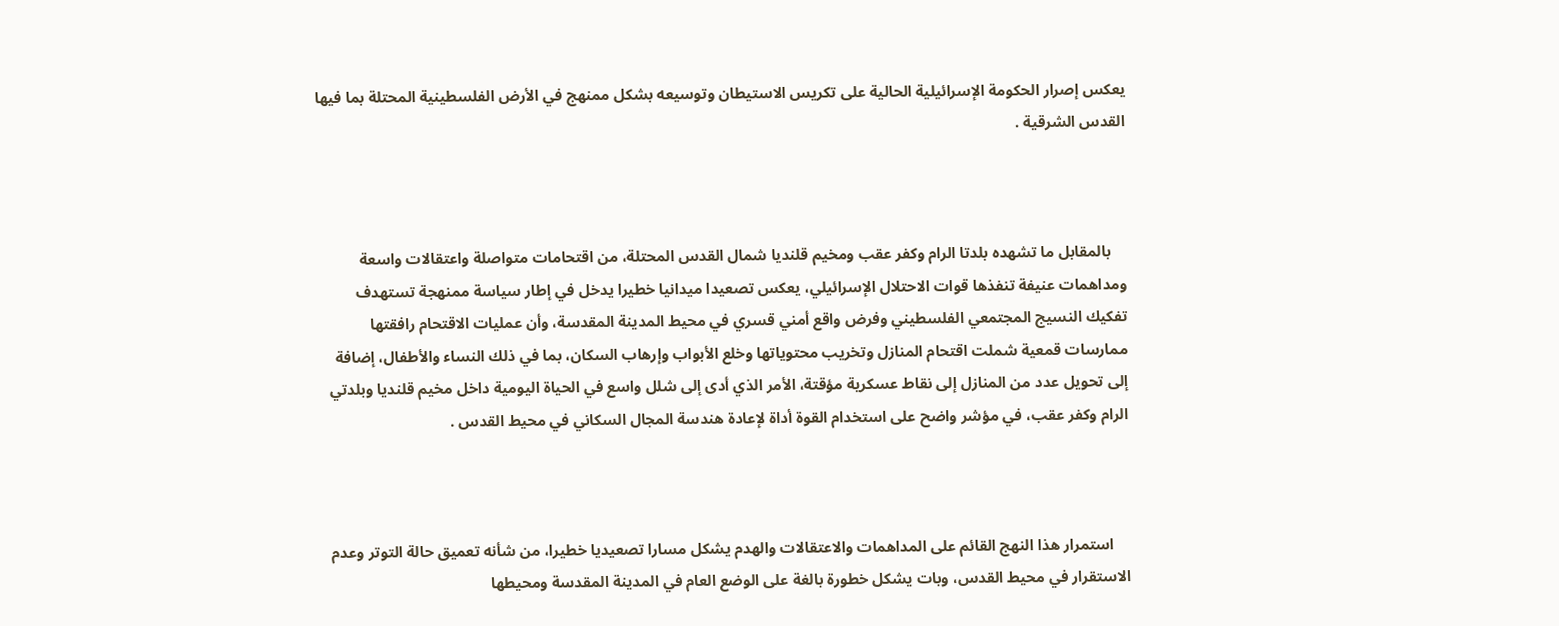يعكس إصرار الحكومة الإسرائيلية الحالية على تكريس الاستيطان وتوسيعه بشكل ممنهج في الأرض الفلسطينية المحتلة بما فيها القدس الشرقية .



    بالمقابل ما تشهده بلدتا الرام وكفر عقب ومخيم قلنديا شمال القدس المحتلة، من اقتحامات متواصلة واعتقالات واسعة ومداهمات عنيفة تنفذها قوات الاحتلال الإسرائيلي، يعكس تصعيدا ميدانيا خطيرا يدخل في إطار سياسة ممنهجة تستهدف تفكيك النسيج المجتمعي الفلسطيني وفرض واقع أمني قسري في محيط المدينة المقدسة، وأن عمليات الاقتحام رافقتها ممارسات قمعية شملت اقتحام المنازل وتخريب محتوياتها وخلع الأبواب وإرهاب السكان، بما في ذلك النساء والأطفال، إضافة إلى تحويل عدد من المنازل إلى نقاط عسكرية مؤقتة، الأمر الذي أدى إلى شلل واسع في الحياة اليومية داخل مخيم قلنديا وبلدتي الرام وكفر عقب، في مؤشر واضح على استخدام القوة أداة لإعادة هندسة المجال السكاني في محيط القدس .



    استمرار هذا النهج القائم على المداهمات والاعتقالات والهدم يشكل مسارا تصعيديا خطيرا، من شأنه تعميق حالة التوتر وعدم الاستقرار في محيط القدس، وبات يشكل خطورة بالغة على الوضع العام في المدينة المقدسة ومحيطها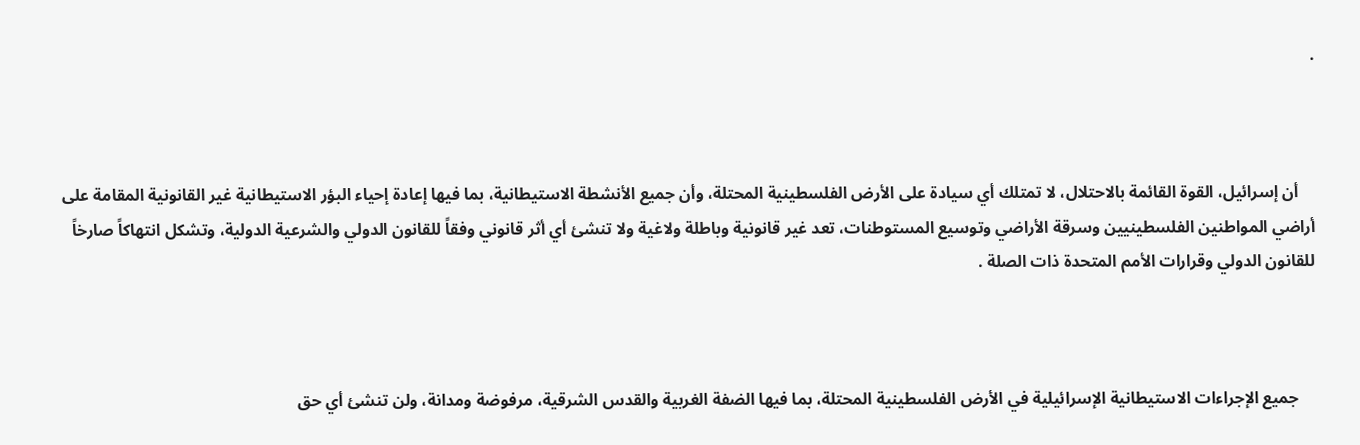.



    أن إسرائيل، القوة القائمة بالاحتلال، لا تمتلك أي سيادة على الأرض الفلسطينية المحتلة، وأن جميع الأنشطة الاستيطانية، بما فيها إعادة إحياء البؤر الاستيطانية غير القانونية المقامة على أراضي المواطنين الفلسطينيين وسرقة الأراضي وتوسيع المستوطنات، تعد غير قانونية وباطلة ولاغية ولا تنشئ أي أثر قانوني وفقاً للقانون الدولي والشرعية الدولية، وتشكل انتهاكاً صارخاً للقانون الدولي وقرارات الأمم المتحدة ذات الصلة .



    جميع الإجراءات الاستيطانية الإسرائيلية في الأرض الفلسطينية المحتلة، بما فيها الضفة الغربية والقدس الشرقية، مرفوضة ومدانة، ولن تنشئ أي حق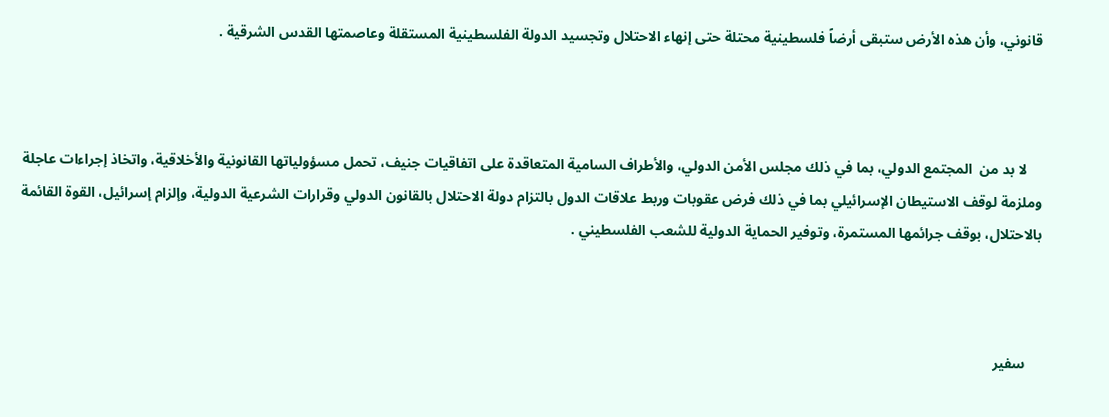قانوني، وأن هذه الأرض ستبقى أرضاً فلسطينية محتلة حتى إنهاء الاحتلال وتجسيد الدولة الفلسطينية المستقلة وعاصمتها القدس الشرقية .



    لا بد من  المجتمع الدولي، بما في ذلك مجلس الأمن الدولي، والأطراف السامية المتعاقدة على اتفاقيات جنيف، تحمل مسؤولياتها القانونية والأخلاقية، واتخاذ إجراءات عاجلة وملزمة لوقف الاستيطان الإسرائيلي بما في ذلك فرض عقوبات وربط علاقات الدول بالتزام دولة الاحتلال بالقانون الدولي وقرارات الشرعية الدولية، وإلزام إسرائيل، القوة القائمة بالاحتلال، بوقف جرائمها المستمرة، وتوفير الحماية الدولية للشعب الفلسطيني .



    سفير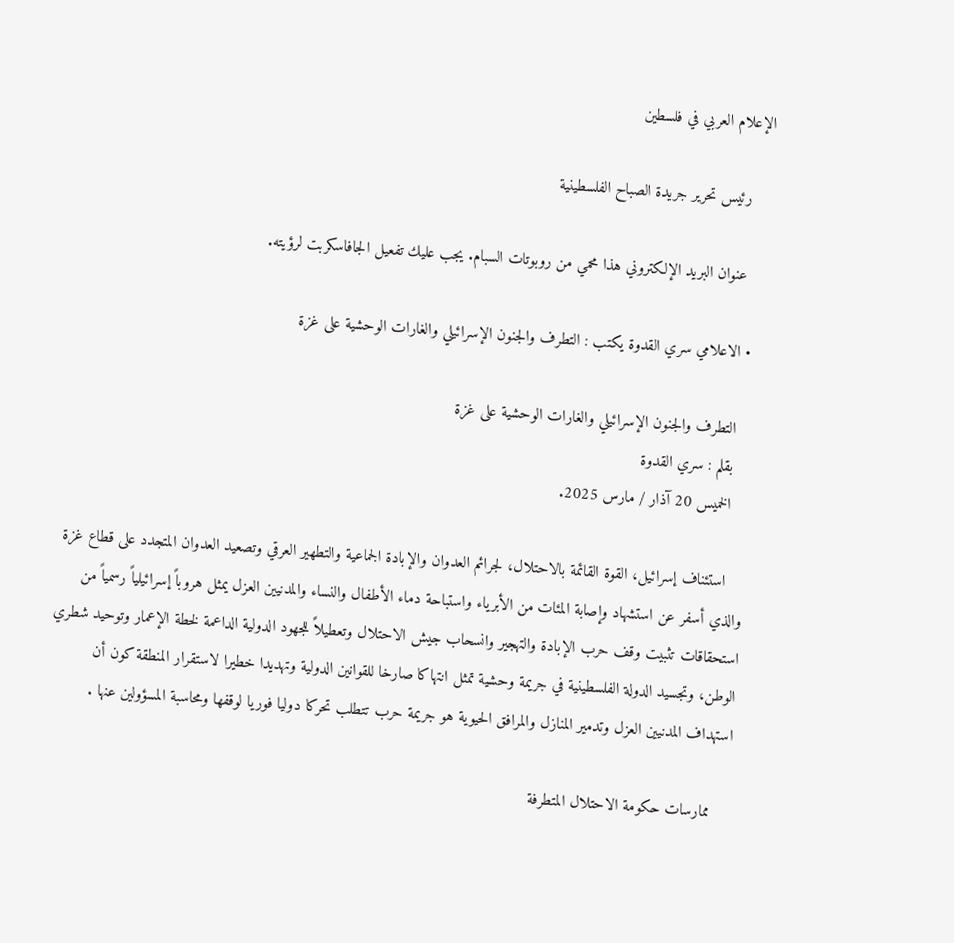الإعلام العربي في فلسطين

    رئيس تحرير جريدة الصباح الفلسطينية

    عنوان البريد الإلكتروني هذا محمي من روبوتات السبام. يجب عليك تفعيل الجافاسكربت لرؤيته.

  • الاعلامي سري القدوة يكتب : التطرف والجنون الإسرائيلي والغارات الوحشية على غزة

    التطرف والجنون الإسرائيلي والغارات الوحشية على غزة
    بقلم : سري القدوة
    الخميس 20 آذار / مارس 2025.

    استئناف إسرائيل، القوة القائمة بالاحتلال، لجرائم العدوان والإبادة الجماعية والتطهير العرقي وتصعيد العدوان المتجدد على قطاع غزة والذي أسفر عن استشهاد وإصابة المئات من الأبرياء واستباحة دماء الأطفال والنساء والمدنيين العزل يمثل هروباً إسرائيلياً رسمياً من استحقاقات تثبيت وقف حرب الإبادة والتهجير وانسحاب جيش الاحتلال وتعطيلاً للجهود الدولية الداعمة لخطة الإعمار وتوحيد شطري الوطن، وتجسيد الدولة الفلسطينية في جريمة وحشية تمثل انتهاكا صارخا للقوانين الدولية وتهديدا خطيرا لاستقرار المنطقة كون أن استهداف المدنيين العزل وتدمير المنازل والمرافق الحيوية هو جريمة حرب تتطلب تحركا دوليا فوريا لوقفها ومحاسبة المسؤولين عنها .

    ممارسات حكومة الاحتلال المتطرفة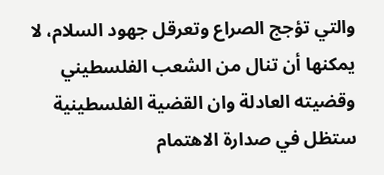والتي تؤجج الصراع وتعرقل جهود السلام، لا يمكنها أن تنال من الشعب الفلسطيني وقضيته العادلة وان القضية الفلسطينية ستظل في صدارة الاهتمام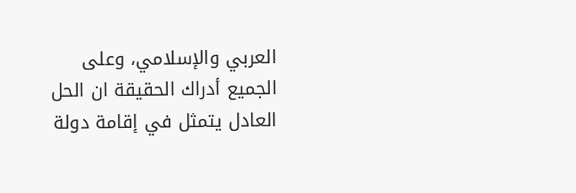العربي والإسلامي، وعلى الجميع أدراك الحقيقة ان الحل العادل يتمثل في إقامة دولة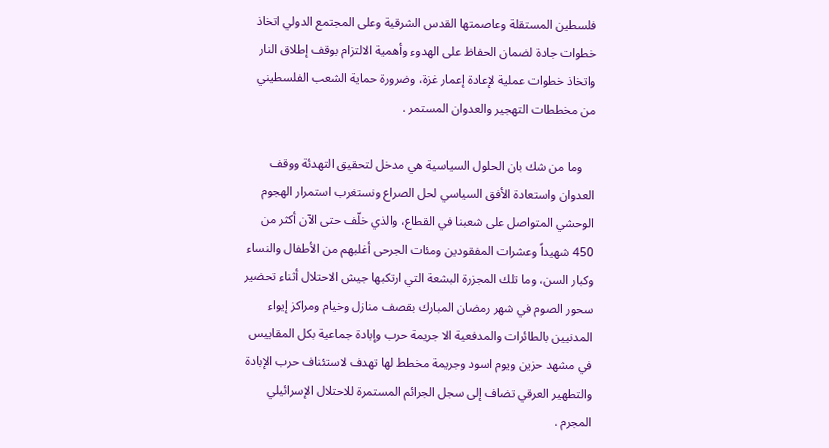فلسطين المستقلة وعاصمتها القدس الشرقية وعلى المجتمع الدولي اتخاذ خطوات جادة لضمان الحفاظ على الهدوء وأهمية الالتزام بوقف إطلاق النار واتخاذ خطوات عملية لإعادة إعمار غزة، وضرورة حماية الشعب الفلسطيني من مخططات التهجير والعدوان المستمر .

    وما من شك بان الحلول السياسية هي مدخل لتحقيق التهدئة ووقف العدوان واستعادة الأفق السياسي لحل الصراع ونستغرب استمرار الهجوم الوحشي المتواصل على شعبنا في القطاع، والذي خلّف حتى الآن أكثر من 450 شهيداً وعشرات المفقودين ومئات الجرحى أغلبهم من الأطفال والنساء وكبار السن، وما تلك المجزرة البشعة التي ارتكبها جيش الاحتلال أثناء تحضير سحور الصوم في شهر رمضان المبارك بقصف منازل وخيام ومراكز إيواء المدنيين بالطائرات والمدفعية الا جريمة حرب وإبادة جماعية بكل المقاييس في مشهد حزين ويوم اسود وجريمة مخطط لها تهدف لاستئناف حرب الإبادة والتطهير العرقي تضاف إلى سجل الجرائم المستمرة للاحتلال الإسرائيلي المجرم .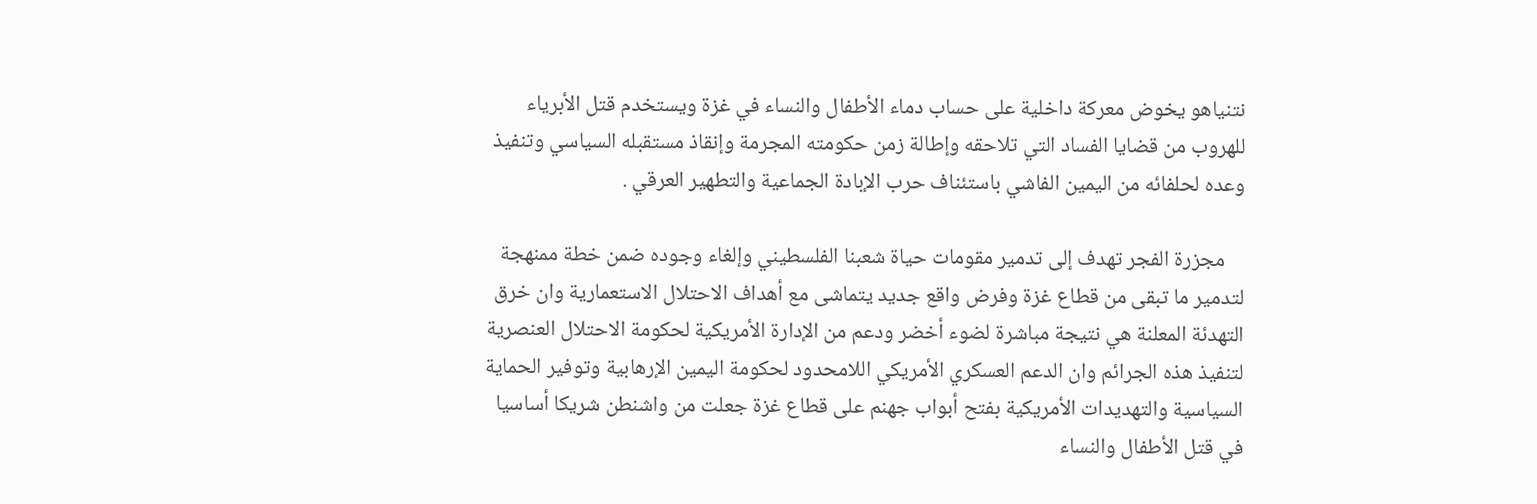نتنياهو يخوض معركة داخلية على حساب دماء الأطفال والنساء في غزة ويستخدم قتل الأبرياء للهروب من قضايا الفساد التي تلاحقه وإطالة زمن حكومته المجرمة وإنقاذ مستقبله السياسي وتنفيذ وعده لحلفائه من اليمين الفاشي باستئناف حرب الإبادة الجماعية والتطهير العرقي .

    مجزرة الفجر تهدف إلى تدمير مقومات حياة شعبنا الفلسطيني وإلغاء وجوده ضمن خطة ممنهجة لتدمير ما تبقى من قطاع غزة وفرض واقع جديد يتماشى مع أهداف الاحتلال الاستعمارية وان خرق التهدئة المعلنة هي نتيجة مباشرة لضوء أخضر ودعم من الإدارة الأمريكية لحكومة الاحتلال العنصرية لتنفيذ هذه الجرائم وان الدعم العسكري الأمريكي اللامحدود لحكومة اليمين الإرهابية وتوفير الحماية السياسية والتهديدات الأمريكية بفتح أبواب جهنم على قطاع غزة جعلت من واشنطن شريكا أساسيا في قتل الأطفال والنساء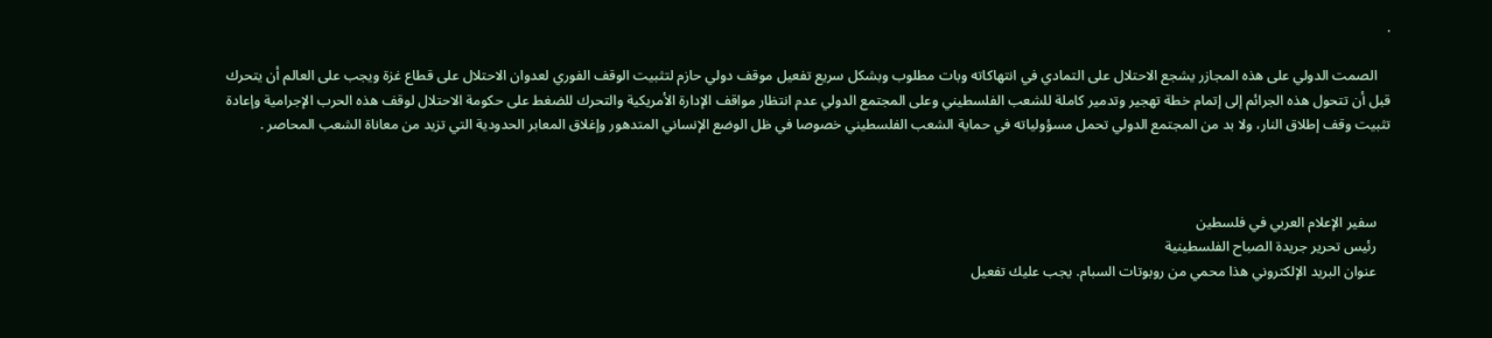.

    الصمت الدولي على هذه المجازر يشجع الاحتلال على التمادي في انتهاكاته وبات مطلوب وبشكل سريع تفعيل موقف دولي حازم لتثبيت الوقف الفوري لعدوان الاحتلال على قطاع غزة ويجب على العالم أن يتحرك قبل أن تتحول هذه الجرائم إلى إتمام خطة تهجير وتدمير كاملة للشعب الفلسطيني وعلى المجتمع الدولي عدم انتظار مواقف الإدارة الأمريكية والتحرك للضغط على حكومة الاحتلال لوقف هذه الحرب الإجرامية وإعادة تثبيت وقف إطلاق النار، ولا بد من المجتمع الدولي تحمل مسؤولياته في حماية الشعب الفلسطيني خصوصا في ظل الوضع الإنساني المتدهور وإغلاق المعابر الحدودية التي تزيد من معاناة الشعب المحاصر .



    سفير الإعلام العربي في فلسطين
    رئيس تحرير جريدة الصباح الفلسطينية
    عنوان البريد الإلكتروني هذا محمي من روبوتات السبام. يجب عليك تفعيل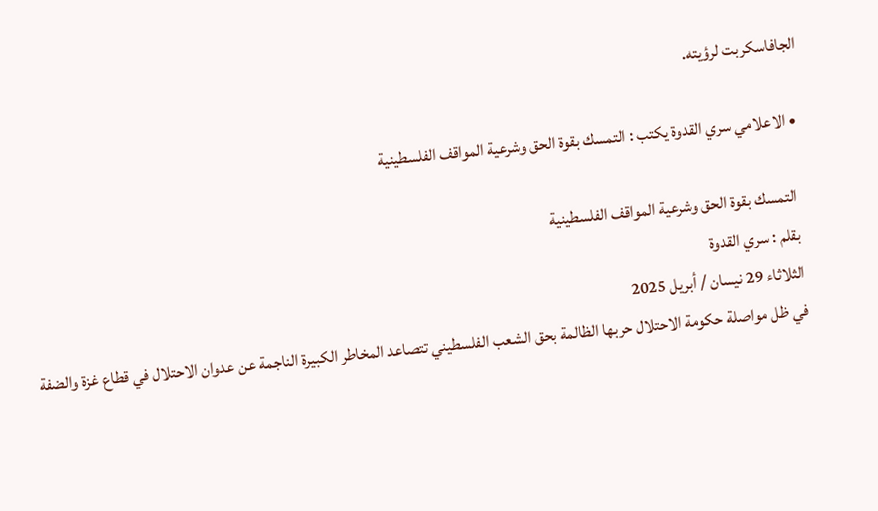الجافاسكربت لرؤيته.

  • الاعلامي سري القدوة يكتب : التمسك بقوة الحق وشرعية المواقف الفلسطينية

    التمسك بقوة الحق وشرعية المواقف الفلسطينية
    بقلم : سري القدوة
    الثلاثاء 29 نيسان / أبريل 2025
    في ظل مواصلة حكومة الاحتلال حربها الظالمة بحق الشعب الفلسطيني تتصاعد المخاطر الكبيرة الناجمة عن عدوان الاحتلال في قطاع غزة والضفة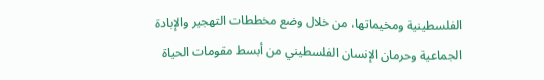الفلسطينية ومخيماتها، من خلال وضع مخططات التهجير والإبادة الجماعية وحرمان الإنسان الفلسطيني من أبسط مقومات الحياة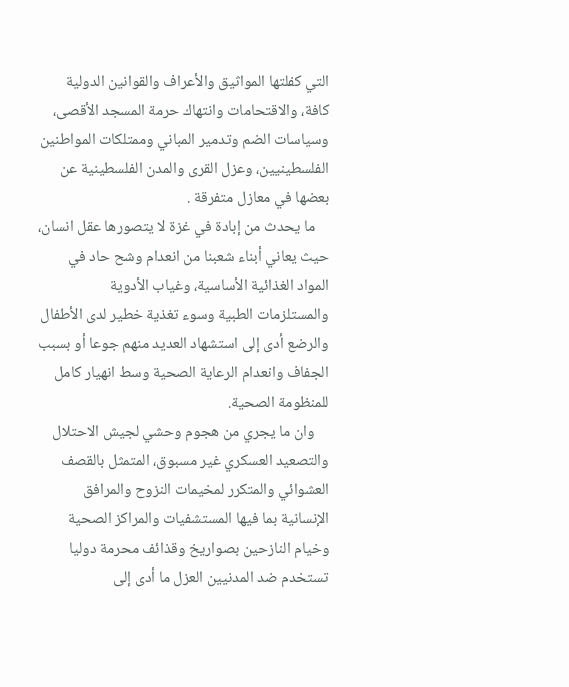التي كفلتها المواثيق والأعراف والقوانين الدولية كافة، والاقتحامات وانتهاك حرمة المسجد الأقصى، وسياسات الضم وتدمير المباني وممتلكات المواطنين الفلسطينيين، وعزل القرى والمدن الفلسطينية عن بعضها في معازل متفرقة .
    ما يحدث من إبادة في غزة لا يتصورها عقل انسان، حيث يعاني أبناء شعبنا من انعدام وشح حاد في المواد الغذائية الأساسية، وغياب الأدوية والمستلزمات الطبية وسوء تغذية خطير لدى الأطفال والرضع أدى إلى استشهاد العديد منهم جوعا أو بسبب الجفاف وانعدام الرعاية الصحية وسط انهيار كامل للمنظومة الصحية.
    وان ما يجري من هجوم وحشي لجيش الاحتلال والتصعيد العسكري غير مسبوق، المتمثل بالقصف العشوائي والمتكرر لمخيمات النزوح والمرافق الإنسانية بما فيها المستشفيات والمراكز الصحية وخيام النازحين بصواريخ وقذائف محرمة دوليا تستخدم ضد المدنيين العزل ما أدى إلى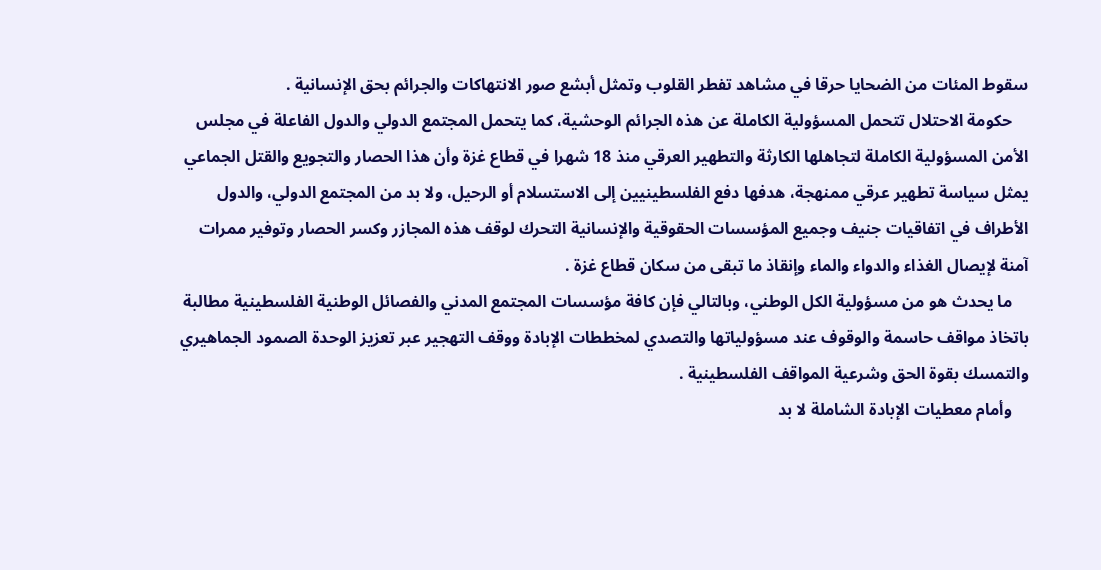سقوط المئات من الضحايا حرقا في مشاهد تفطر القلوب وتمثل أبشع صور الانتهاكات والجرائم بحق الإنسانية .
    حكومة الاحتلال تتحمل المسؤولية الكاملة عن هذه الجرائم الوحشية، كما يتحمل المجتمع الدولي والدول الفاعلة في مجلس الأمن المسؤولية الكاملة لتجاهلها الكارثة والتطهير العرقي منذ 18 شهرا في قطاع غزة وأن هذا الحصار والتجويع والقتل الجماعي يمثل سياسة تطهير عرقي ممنهجة، هدفها دفع الفلسطينيين إلى الاستسلام أو الرحيل، ولا بد من المجتمع الدولي، والدول الأطراف في اتفاقيات جنيف وجميع المؤسسات الحقوقية والإنسانية التحرك لوقف هذه المجازر وكسر الحصار وتوفير ممرات آمنة لإيصال الغذاء والدواء والماء وإنقاذ ما تبقى من سكان قطاع غزة .
    ما يحدث هو من مسؤولية الكل الوطني، وبالتالي فإن كافة مؤسسات المجتمع المدني والفصائل الوطنية الفلسطينية مطالبة باتخاذ مواقف حاسمة والوقوف عند مسؤولياتها والتصدي لمخططات الإبادة ووقف التهجير عبر تعزيز الوحدة الصمود الجماهيري والتمسك بقوة الحق وشرعية المواقف الفلسطينية .
    وأمام معطيات الإبادة الشاملة لا بد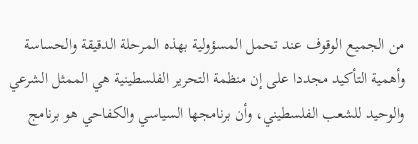من الجميع الوقوف عند تحمل المسؤولية بهذه المرحلة الدقيقة والحساسة وأهمية التأكيد مجددا على إن منظمة التحرير الفلسطينية هي الممثل الشرعي والوحيد للشعب الفلسطيني، وأن برنامجها السياسي والكفاحي هو برنامج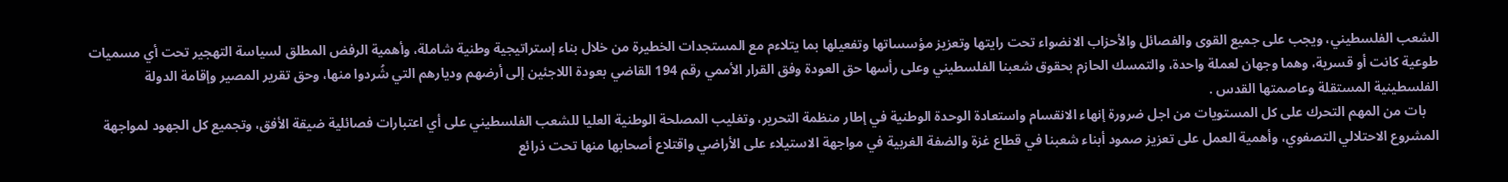الشعب الفلسطيني، ويجب على جميع القوى والفصائل والأحزاب الانضواء تحت رايتها وتعزيز مؤسساتها وتفعيلها بما يتلاءم مع المستجدات الخطيرة من خلال بناء إستراتيجية وطنية شاملة، وأهمية الرفض المطلق لسياسة التهجير تحت أي مسميات طوعية كانت أو قسرية، وهما وجهان لعملة واحدة، والتمسك الحازم بحقوق شعبنا الفلسطيني وعلى رأسها حق العودة وفق القرار الأممي رقم 194 القاضي بعودة اللاجئين إلى أرضهم وديارهم التي شُردوا منها، وحق تقرير المصير وإقامة الدولة الفلسطينية المستقلة وعاصمتها القدس .
    بات من المهم التحرك على كل المستويات من اجل ضرورة إنهاء الانقسام واستعادة الوحدة الوطنية في إطار منظمة التحرير، وتغليب المصلحة الوطنية العليا للشعب الفلسطيني على أي اعتبارات فصائلية ضيقة الأفق، وتجميع كل الجهود لمواجهة المشروع الاحتلالي التصفوي، وأهمية العمل على تعزيز صمود أبناء شعبنا في قطاع غزة والضفة الغربية في مواجهة الاستيلاء على الأراضي واقتلاع أصحابها منها تحت ذرائع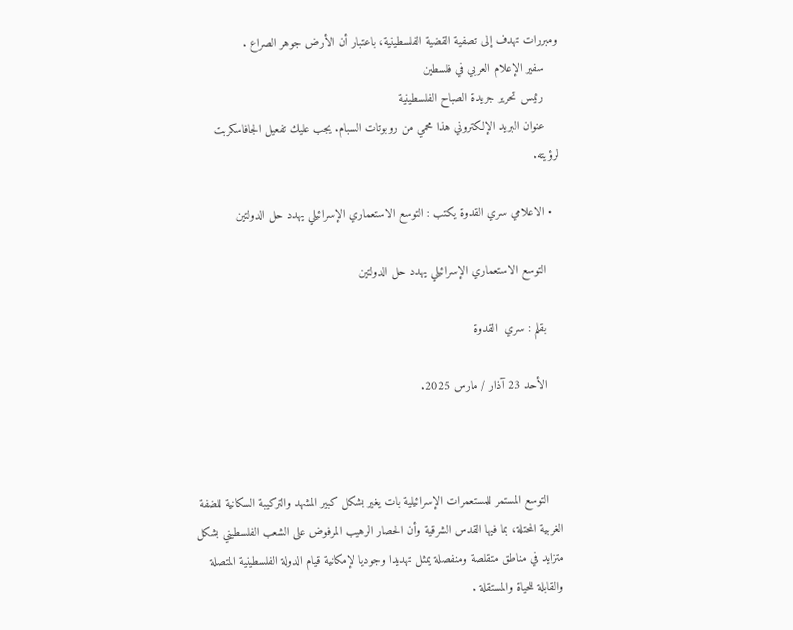ومبررات تهدف إلى تصفية القضية الفلسطينية، باعتبار أن الأرض جوهر الصراع .
    سفير الإعلام العربي في فلسطين
    رئيس تحرير جريدة الصباح الفلسطينية
    عنوان البريد الإلكتروني هذا محمي من روبوتات السبام. يجب عليك تفعيل الجافاسكربت لرؤيته.

  • الاعلامي سري القدوة يكتب : التوسع الاستعماري الإسرائيلي يهدد حل الدولتين

    التوسع الاستعماري الإسرائيلي يهدد حل الدولتين

    بقلم : سري  القدوة

    الأحد 23 آذار / مارس 2025.



    التوسع المستمر للمستعمرات الإسرائيلية بات يغير بشكل كبير المشهد والتركيبة السكانية للضفة الغربية المحتلة، بما فيها القدس الشرقية وأن الحصار الرهيب المرفوض على الشعب الفلسطيني بشكل متزايد في مناطق متقلصة ومنفصلة يمثل تهديدا وجوديا لإمكانية قيام الدولة الفلسطينية المتصلة والقابلة للحياة والمستقلة .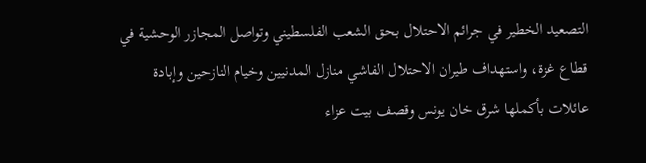التصعيد الخطير في جرائم الاحتلال بحق الشعب الفلسطيني وتواصل المجازر الوحشية في قطاع غزة، واستهداف طيران الاحتلال الفاشي منازل المدنيين وخيام النازحين وإبادة عائلات بأكملها شرق خان يونس وقصف بيت عزاء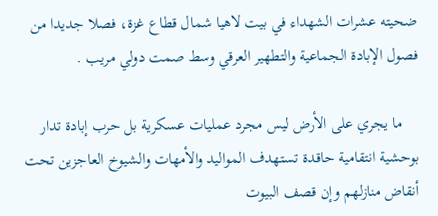ضحيته عشرات الشهداء في بيت لاهيا شمال قطاع غزة، فصلا جديدا من فصول الإبادة الجماعية والتطهير العرقي وسط صمت دولي مريب .

    ما يجري على الأرض ليس مجرد عمليات عسكرية بل حرب إبادة تدار بوحشية انتقامية حاقدة تستهدف المواليد والأمهات والشيوخ العاجزين تحت أنقاض منازلهم وإن قصف البيوت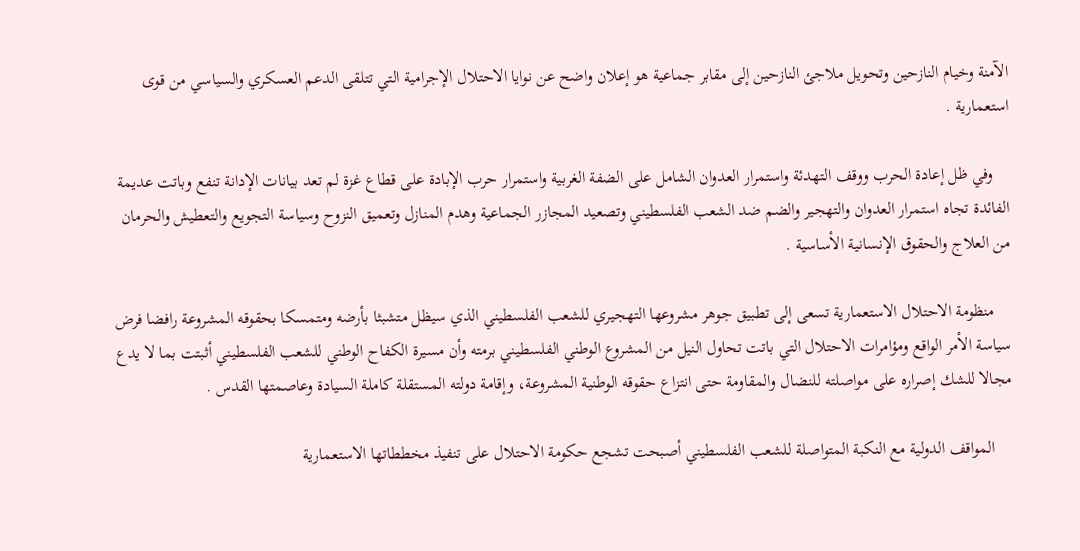الآمنة وخيام النازحين وتحويل ملاجئ النازحين إلى مقابر جماعية هو إعلان واضح عن نوايا الاحتلال الإجرامية التي تتلقى الدعم العسكري والسياسي من قوى استعمارية .

    وفي ظل إعادة الحرب ووقف التهدئة واستمرار العدوان الشامل على الضفة الغربية واستمرار حرب الإبادة على قطاع غزة لم تعد بيانات الإدانة تنفع وباتت عديمة الفائدة تجاه استمرار العدوان والتهجير والضم ضد الشعب الفلسطيني وتصعيد المجازر الجماعية وهدم المنازل وتعميق النزوح وسياسة التجويع والتعطيش والحرمان من العلاج والحقوق الإنسانية الأساسية .

    منظومة الاحتلال الاستعمارية تسعى إلى تطبيق جوهر مشروعها التهجيري للشعب الفلسطيني الذي سيظل متشبثا بأرضه ومتمسكا بحقوقه المشروعة رافضا فرض سياسة الأمر الواقع ومؤامرات الاحتلال التي باتت تحاول النيل من المشروع الوطني الفلسطيني برمته وأن مسيرة الكفاح الوطني للشعب الفلسطيني أثبتت بما لا يدع مجالا للشك إصراره على مواصلته للنضال والمقاومة حتى انتزاع حقوقه الوطنية المشروعة، وإقامة دولته المستقلة كاملة السيادة وعاصمتها القدس .

    المواقف الدولية مع النكبة المتواصلة للشعب الفلسطيني أصبحت تشجع حكومة الاحتلال على تنفيذ مخططاتها الاستعمارية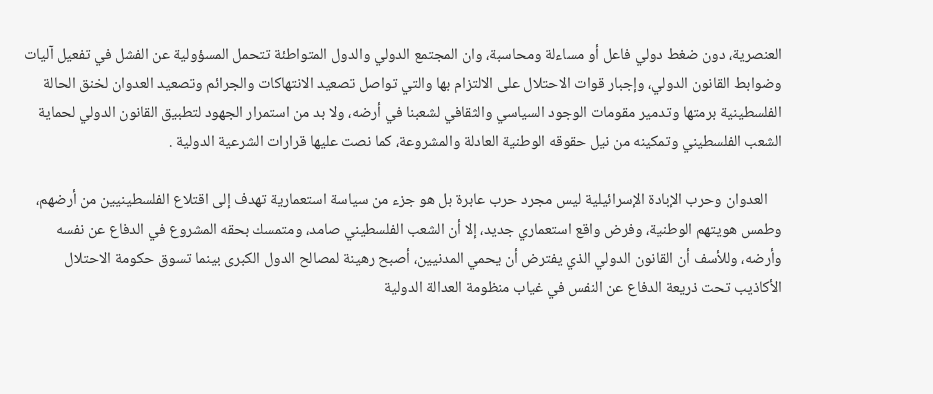العنصرية، دون ضغط دولي فاعل أو مساءلة ومحاسبة، وان المجتمع الدولي والدول المتواطئة تتحمل المسؤولية عن الفشل في تفعيل آليات وضوابط القانون الدولي، وإجبار قوات الاحتلال على الالتزام بها والتي تواصل تصعيد الانتهاكات والجرائم وتصعيد العدوان لخنق الحالة الفلسطينية برمتها وتدمير مقومات الوجود السياسي والثقافي لشعبنا في أرضه، ولا بد من استمرار الجهود لتطبيق القانون الدولي لحماية الشعب الفلسطيني وتمكينه من نيل حقوقه الوطنية العادلة والمشروعة، كما نصت عليها قرارات الشرعية الدولية .

    العدوان وحرب الإبادة الإسرائيلية ليس مجرد حرب عابرة بل هو جزء من سياسة استعمارية تهدف إلى اقتلاع الفلسطينيين من أرضهم، وطمس هويتهم الوطنية، وفرض واقع استعماري جديد، إلا أن الشعب الفلسطيني صامد، ومتمسك بحقه المشروع في الدفاع عن نفسه وأرضه، وللأسف أن القانون الدولي الذي يفترض أن يحمي المدنيين، أصبح رهينة لمصالح الدول الكبرى بينما تسوق حكومة الاحتلال الأكاذيب تحت ذريعة الدفاع عن النفس في غياب منظومة العدالة الدولية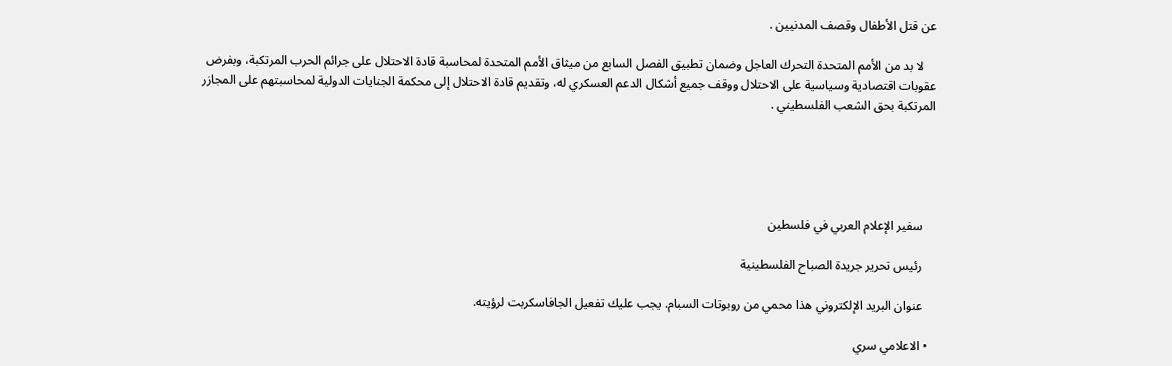عن قتل الأطفال وقصف المدنيين .

    لا بد من الأمم المتحدة التحرك العاجل وضمان تطبيق الفصل السابع من ميثاق الأمم المتحدة لمحاسبة قادة الاحتلال على جرائم الحرب المرتكبة، وبفرض عقوبات اقتصادية وسياسية على الاحتلال ووقف جميع أشكال الدعم العسكري له، وتقديم قادة الاحتلال إلى محكمة الجنايات الدولية لمحاسبتهم على المجازر المرتكبة بحق الشعب الفلسطيني .





    سفير الإعلام العربي في فلسطين

    رئيس تحرير جريدة الصباح الفلسطينية

    عنوان البريد الإلكتروني هذا محمي من روبوتات السبام. يجب عليك تفعيل الجافاسكربت لرؤيته.

  • الاعلامي سري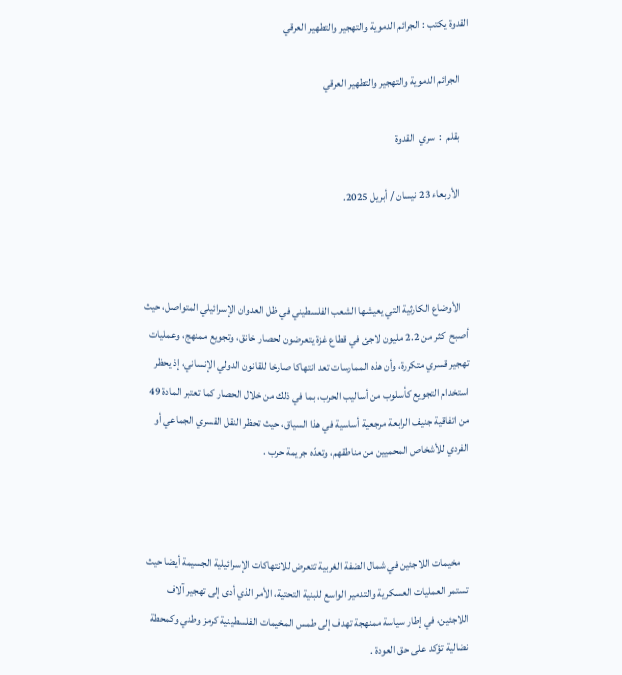القدوة يكتب : الجرائم الدموية والتهجير والتطهير العرقي

    الجرائم الدموية والتهجير والتطهير العرقي

    بقلم  :  سري  القدوة

    الأربعاء 23 نيسان / أبريل 2025.



    الأوضاع الكارثية التي يعيشها الشعب الفلسطيني في ظل العدوان الإسرائيلي المتواصل، حيث أصبح  كثر من 2.2 مليون لاجئ في قطاع غزة يتعرضون لحصار خانق، وتجويع ممنهج، وعمليات تهجير قسري متكررة، وأن هذه الممارسات تعد انتهاكا صارخا للقانون الدولي الإنساني، إذ يحظر استخدام التجويع كأسلوب من أساليب الحرب، بما في ذلك من خلال الحصار كما تعتبر المادة 49 من اتفاقية جنيف الرابعة مرجعية أساسية في هذا السياق، حيث تحظر النقل القسري الجماعي أو الفردي للأشخاص المحميين من مناطقهم، وتعدّه جريمة حرب .



    مخيمات اللاجئين في شمال الضفة الغربية تتعرض للانتهاكات الإسرائيلية الجسيمة أيضا حيث تستمر العمليات العسكرية والتدمير الواسع للبنية التحتية، الأمر الذي أدى إلى تهجير آلاف اللاجئين، في إطار سياسة ممنهجة تهدف إلى طمس المخيمات الفلسطينية كرمز وطني وكمحطة نضالية تؤكد على حق العودة .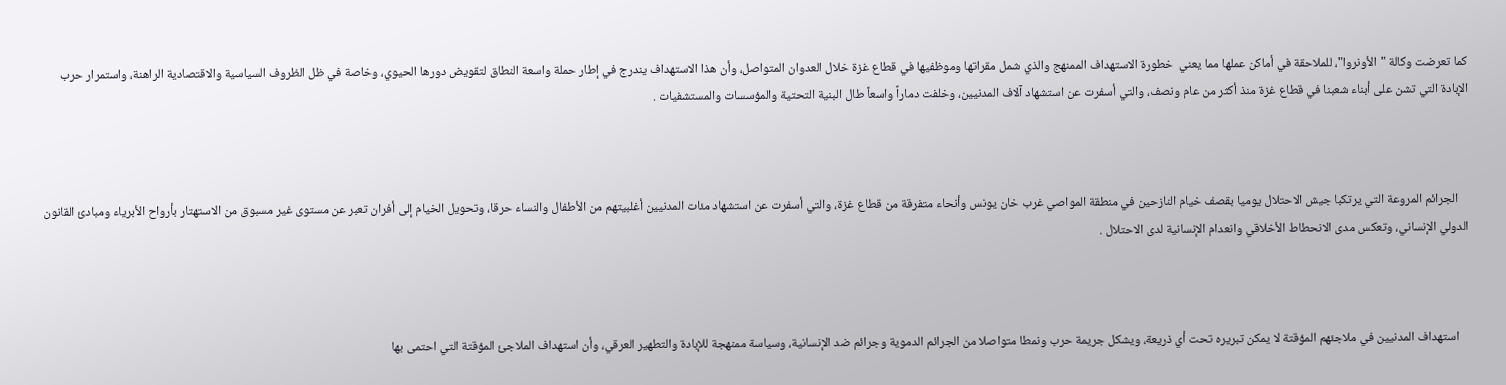كما تعرضت وكالة "الأونروا"، للملاحقة في أماكن عملها مما يعني  خطورة الاستهداف الممنهج والذي شمل مقراتها وموظفيها في قطاع غزة خلال العدوان المتواصل، وأن هذا الاستهداف يندرج في إطار حملة واسعة النطاق لتقويض دورها الحيوي، وخاصة في ظل الظروف السياسية والاقتصادية الراهنة، واستمرار حرب الإبادة التي تشن على أبناء شعبنا في قطاع غزة منذ أكثر من عام ونصف، والتي أسفرت عن استشهاد آلاف المدنيين، وخلفت دماراً واسعاً طال البنية التحتية والمؤسسات والمستشفيات .



    الجرائم المروعة التي يرتكبا جيش الاحتلال يوميا بقصف خيام النازحين في منطقة المواصي غرب خان يونس وأنحاء متفرقة من قطاع غزة، والتي أسفرت عن استشهاد مئات المدنيين أغلبيتهم من الأطفال والنساء حرقا، وتحويل الخيام إلى أفران تعبر عن مستوى غير مسبوق من الاستهتار بأرواح الأبرياء ومبادئ القانون الدولي الإنساني، وتعكس مدى الانحطاط الأخلاقي وانعدام الإنسانية لدى الاحتلال .



    استهداف المدنيين في ملاجئهم المؤقتة لا يمكن تبريره تحت أي ذريعة، ويشكل جريمة حرب ونمطا متواصلا من الجرائم الدموية وجرائم ضد الإنسانية، وسياسة ممنهجة للإبادة والتطهير العرقي، وأن استهداف الملاجئ المؤقتة التي احتمى بها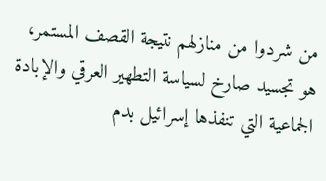من شردوا من منازلهم نتيجة القصف المستمر، هو تجسيد صارخ لسياسة التطهير العرقي والإبادة الجماعية التي تنفذها إسرائيل بدم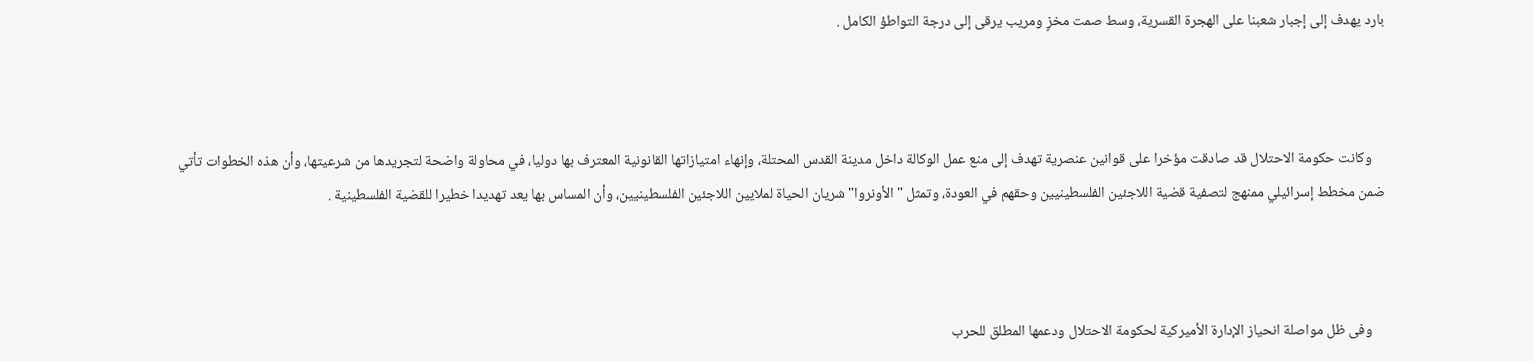بارد يهدف إلى إجبار شعبنا على الهجرة القسرية، وسط صمت مخزٍ ومريب يرقى إلى درجة التواطؤ الكامل .



    وكانت حكومة الاحتلال قد صادقت مؤخرا على قوانين عنصرية تهدف إلى منع عمل الوكالة داخل مدينة القدس المحتلة، وإنهاء امتيازاتها القانونية المعترف بها دوليا، في محاولة واضحة لتجريدها من شرعيتها، وأن هذه الخطوات تأتي ضمن مخطط إسرائيلي ممنهج لتصفية قضية اللاجئين الفلسطينيين وحقهم في العودة، وتمثل "الأونروا" شريان الحياة لملايين اللاجئين الفلسطينيين، وأن المساس بها يعد تهديدا خطيرا للقضية الفلسطينية .



    وفى ظل مواصلة انحياز الإدارة الأميركية لحكومة الاحتلال ودعمها المطلق للحرب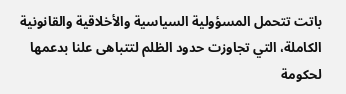باتت تتحمل المسؤولية السياسية والأخلاقية والقانونية الكاملة، التي تجاوزت حدود الظلم لتتباهى علنا بدعمها لحكومة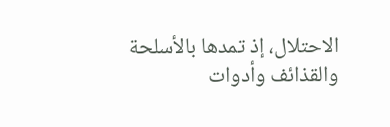الاحتلال، إذ تمدها بالأسلحة والقذائف وأدوات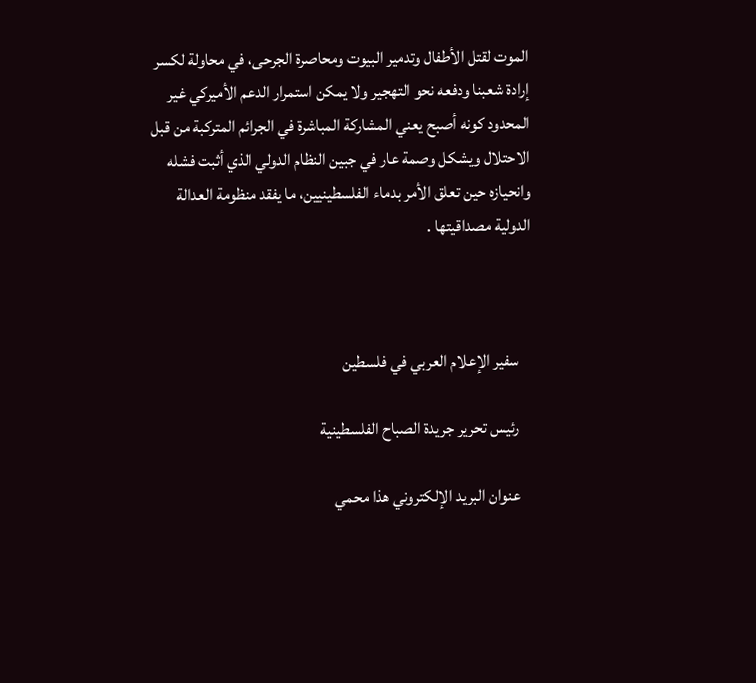الموت لقتل الأطفال وتدمير البيوت ومحاصرة الجرحى، في محاولة لكسر إرادة شعبنا ودفعه نحو التهجير ولا يمكن استمرار الدعم الأميركي غير المحدود كونه أصبح يعني المشاركة المباشرة في الجرائم المتركبة من قبل الاحتلال ويشكل وصمة عار في جبين النظام الدولي الذي أثبت فشله وانحيازه حين تعلق الأمر بدماء الفلسطينيين، ما يفقد منظومة العدالة الدولية مصداقيتها .



    سفير الإعلام العربي في فلسطين

    رئيس تحرير جريدة الصباح الفلسطينية

    عنوان البريد الإلكتروني هذا محمي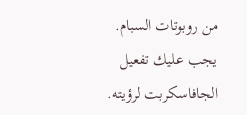من روبوتات السبام. يجب عليك تفعيل الجافاسكربت لرؤيته.